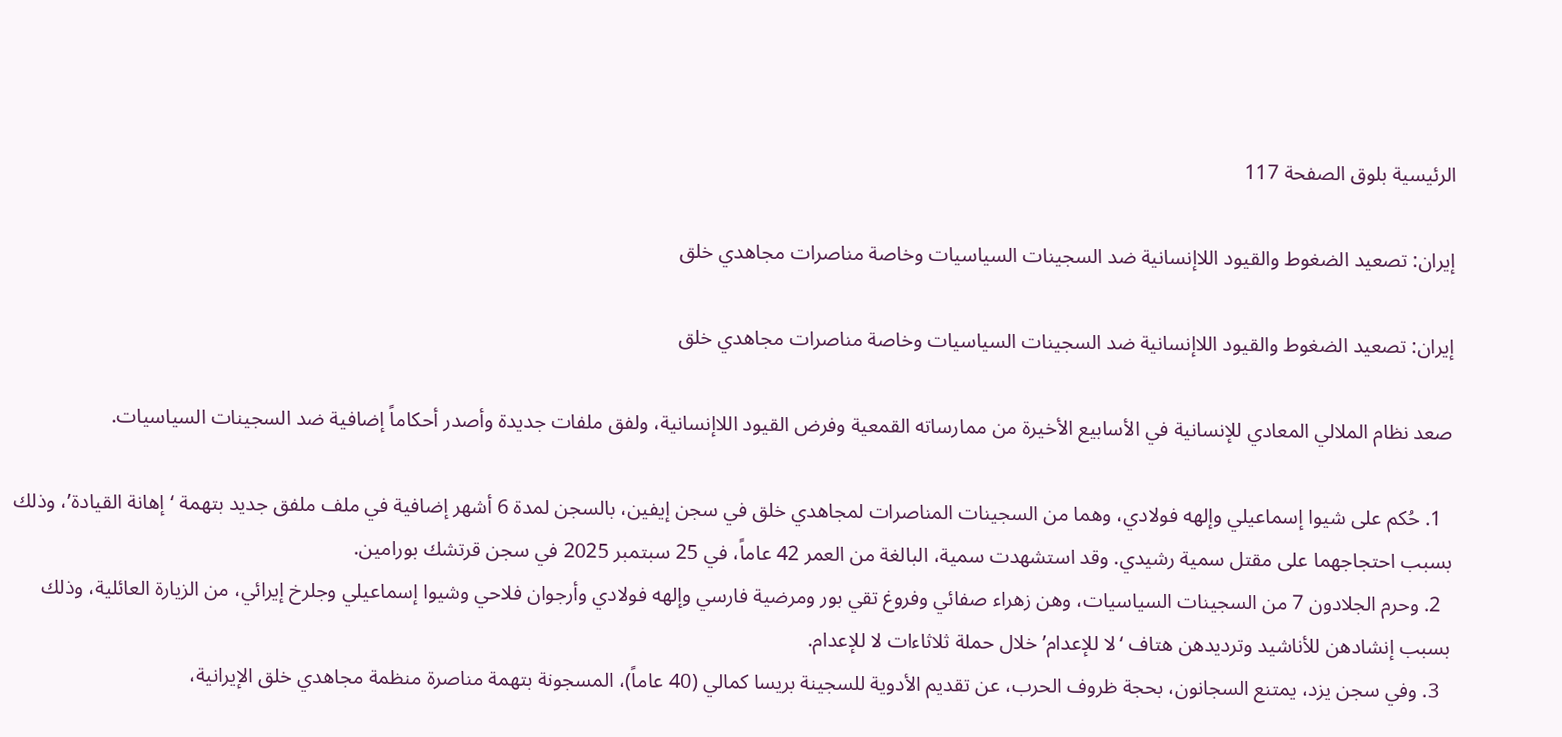الرئيسية بلوق الصفحة 117

إيران: تصعيد الضغوط والقيود اللاإنسانية ضد السجينات السياسيات وخاصة مناصرات مجاهدي خلق

إيران: تصعيد الضغوط والقيود اللاإنسانية ضد السجينات السياسيات وخاصة مناصرات مجاهدي خلق

صعد نظام الملالي المعادي للإنسانية في الأسابيع الأخيرة من ممارساته القمعية وفرض القيود اللاإنسانية، ولفق ملفات جديدة وأصدر أحكاماً إضافية ضد السجينات السياسيات.

  1. حُكم على شيوا إسماعيلي وإلهه فولادي، وهما من السجينات المناصرات لمجاهدي خلق في سجن إيفين، بالسجن لمدة 6 أشهر إضافية في ملف ملفق جديد بتهمة ‘إهانة القيادة’، وذلك بسبب احتجاجهما على مقتل سمية رشيدي. وقد استشهدت سمية، البالغة من العمر 42 عاماً، في 25 سبتمبر 2025 في سجن قرتشك بورامين.
  2. وحرم الجلادون 7 من السجينات السياسيات، وهن زهراء صفائي وفروغ تقي بور ومرضية فارسي وإلهه فولادي وأرجوان فلاحي وشيوا إسماعيلي وجلرخ إيرائي، من الزيارة العائلية، وذلك بسبب إنشادهن للأناشيد وترديدهن هتاف ‘لا للإعدام’ خلال حملة ثلاثاءات لا للإعدام.
  3. وفي سجن يزد، يمتنع السجانون، بحجة ظروف الحرب، عن تقديم الأدوية للسجينة بريسا كمالي (40 عاماً)، المسجونة بتهمة مناصرة منظمة مجاهدي خلق الإيرانية،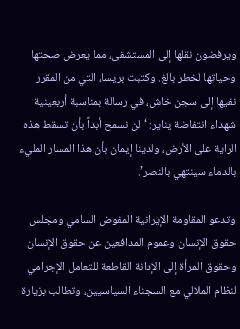ويرفضون نقلها إلى المستشفى، مما يعرض صحتها وحياتها لخطر بالغ. وكتبت بريسا، التي من المقرر نفيها إلى سجن خاش، في رسالة بمناسبة أربعينية شهداء انتفاضة يناير: ‘لن نسمح أبداً بأن تسقط هذه الراية على الأرض، ولدينا إيمان بأن هذا المسار المليء بالدماء سينتهي بالنصر’.

وتدعو المقاومة الإيرانية المفوض السامي ومجلس حقوق الإنسان وعموم المدافعين عن حقوق الإنسان وحقوق المرأة إلى الإدانة القاطعة للتعامل الإجرامي لنظام الملالي مع السجناء السياسيين، وتطالب بزيارة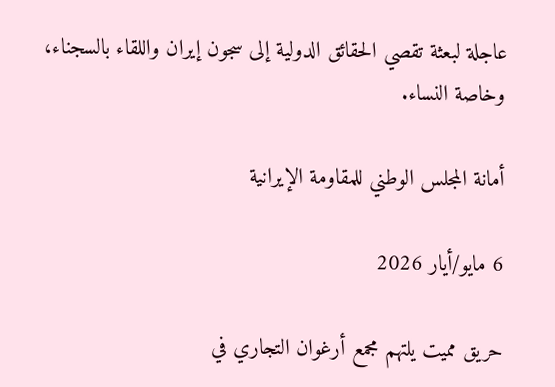عاجلة لبعثة تقصي الحقائق الدولية إلى سجون إيران واللقاء بالسجناء، وخاصة النساء.

أمانة المجلس الوطني للمقاومة الإيرانية

6 مايو/أيار 2026

حريق مميت يلتهم مجمع أرغوان التجاري في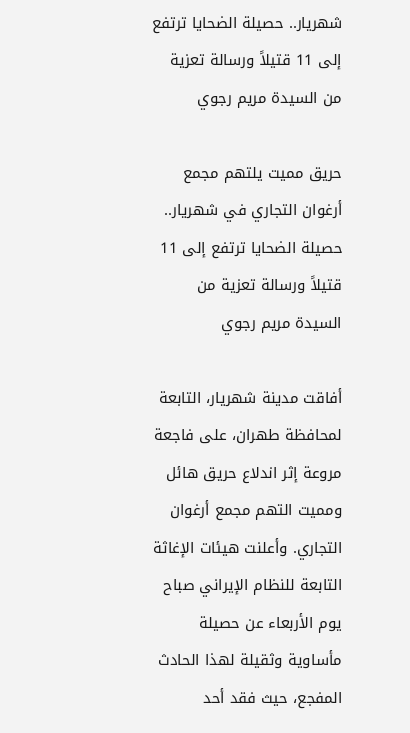شهريار.. حصيلة الضحايا ترتفع إلى 11 قتيلاً ورسالة تعزية من السيدة مريم رجوي

حريق مميت يلتهم مجمع أرغوان التجاري في شهريار.. حصيلة الضحايا ترتفع إلى 11 قتيلاً ورسالة تعزية من السيدة مريم رجوي

أفاقت مدينة شهريار، التابعة لمحافظة طهران، على فاجعة مروعة إثر اندلاع حريق هائل ومميت التهم مجمع أرغوان التجاري. وأعلنت هيئات الإغاثة التابعة للنظام الإيراني صباح يوم الأربعاء عن حصيلة مأساوية وثقيلة لهذا الحادث المفجع، حيث فقد أحد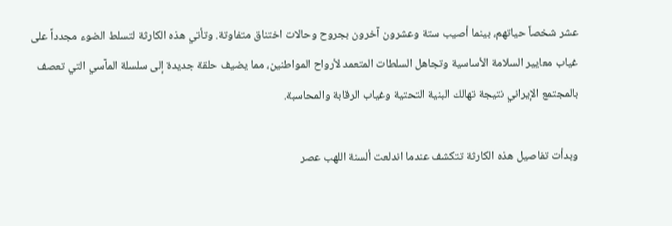عشر شخصاً حياتهم، بينما أصيب ستة وعشرون آخرون بجروح وحالات اختناق متفاوتة. وتأتي هذه الكارثة لتسلط الضوء مجدداً على غياب معايير السلامة الأساسية وتجاهل السلطات المتعمد لأرواح المواطنين، مما يضيف حلقة جديدة إلى سلسلة المآسي التي تعصف بالمجتمع الإيراني نتيجة تهالك البنية التحتية وغياب الرقابة والمحاسبة.

وبدأت تفاصيل هذه الكارثة تتكشف عندما اندلعت ألسنة اللهب عصر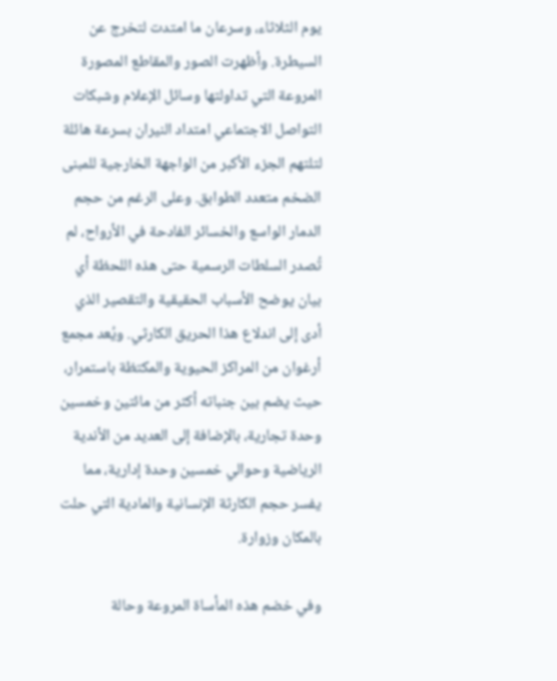يوم الثلاثاء، وسرعان ما امتدت لتخرج عن السيطرة. وأظهرت الصور والمقاطع المصورة المروعة التي تداولتها وسائل الإعلام وشبكات التواصل الاجتماعي امتداد النيران بسرعة هائلة لتلتهم الجزء الأكبر من الواجهة الخارجية للمبنى الضخم متعدد الطوابق. وعلى الرغم من حجم الدمار الواسع والخسائر الفادحة في الأرواح، لم تُصدر السلطات الرسمية حتى هذه اللحظة أي بيان يوضح الأسباب الحقيقية والتقصير الذي أدى إلى اندلاع هذا الحريق الكارثي. ويُعد مجمع أرغوان من المراكز الحيوية والمكتظة باستمرار، حيث يضم بين جنباته أكثر من مائتين وخمسين وحدة تجارية، بالإضافة إلى العديد من الأندية الرياضية وحوالي خمسين وحدة إدارية، مما يفسر حجم الكارثة الإنسانية والمادية التي حلت بالمكان وزوارة.

وفي خضم هذه المأساة المروعة وحالة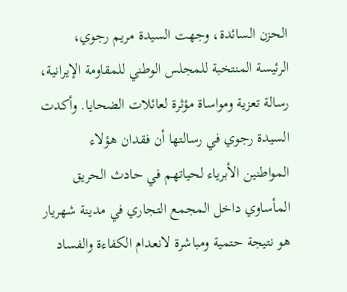الحزن السائدة، وجهت السيدة مريم رجوي، الرئيسة المنتخبة للمجلس الوطني للمقاومة الإيرانية، رسالة تعزية ومواساة مؤثرة لعائلات الضحايا. وأكدت السيدة رجوي في رسالتها أن فقدان هؤلاء المواطنين الأبرياء لحياتهم في حادث الحريق المأساوي داخل المجمع التجاري في مدينة شهريار هو نتيجة حتمية ومباشرة لانعدام الكفاءة والفساد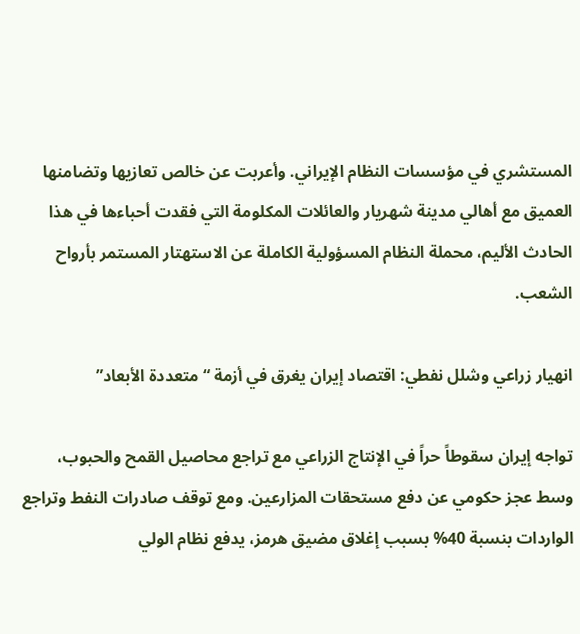المستشري في مؤسسات النظام الإيراني. وأعربت عن خالص تعازيها وتضامنها العميق مع أهالي مدينة شهريار والعائلات المكلومة التي فقدت أحباءها في هذا الحادث الأليم، محملة النظام المسؤولية الكاملة عن الاستهتار المستمر بأرواح الشعب.

انهيار زراعي وشلل نفطي: اقتصاد إيران يغرق في أزمة “متعددة الأبعاد”

تواجه إيران سقوطاً حراً في الإنتاج الزراعي مع تراجع محاصيل القمح والحبوب، وسط عجز حكومي عن دفع مستحقات المزارعين. ومع توقف صادرات النفط وتراجع الواردات بنسبة 40% بسبب إغلاق مضيق هرمز، يدفع نظام الولي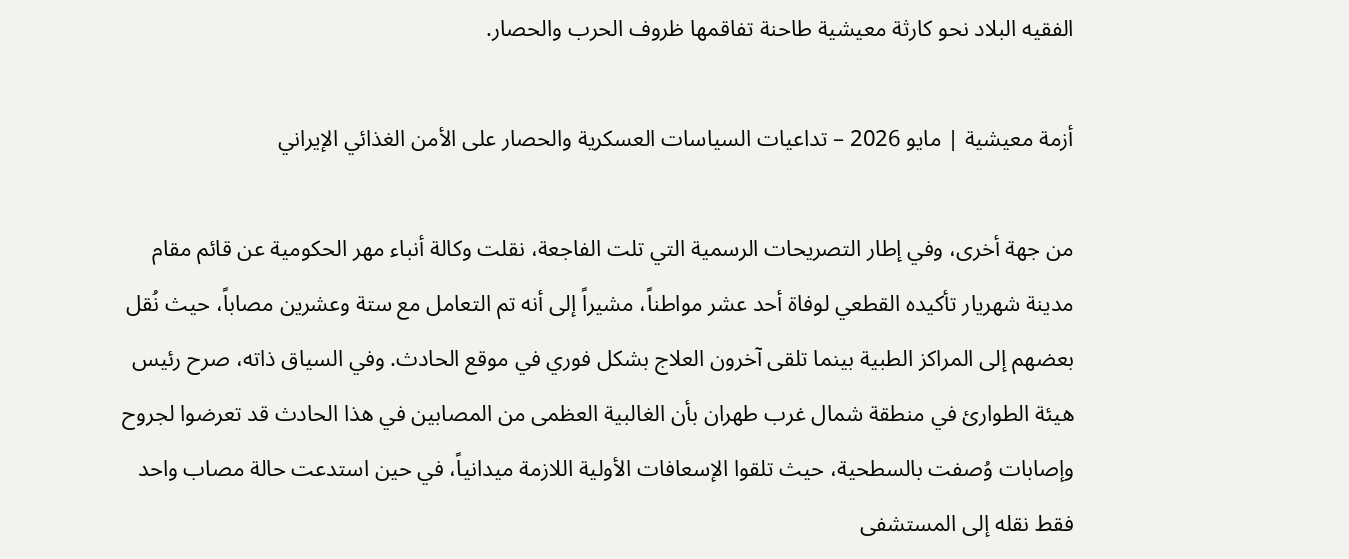الفقيه البلاد نحو كارثة معيشية طاحنة تفاقمها ظروف الحرب والحصار.

أزمة معيشية | مايو 2026 – تداعيات السياسات العسكرية والحصار على الأمن الغذائي الإيراني

من جهة أخرى، وفي إطار التصريحات الرسمية التي تلت الفاجعة، نقلت وكالة أنباء مهر الحكومية عن قائم مقام مدينة شهريار تأكيده القطعي لوفاة أحد عشر مواطناً، مشيراً إلى أنه تم التعامل مع ستة وعشرين مصاباً، حيث نُقل بعضهم إلى المراكز الطبية بينما تلقى آخرون العلاج بشكل فوري في موقع الحادث. وفي السياق ذاته، صرح رئيس هيئة الطوارئ في منطقة شمال غرب طهران بأن الغالبية العظمى من المصابين في هذا الحادث قد تعرضوا لجروح وإصابات وُصفت بالسطحية، حيث تلقوا الإسعافات الأولية اللازمة ميدانياً، في حين استدعت حالة مصاب واحد فقط نقله إلى المستشفى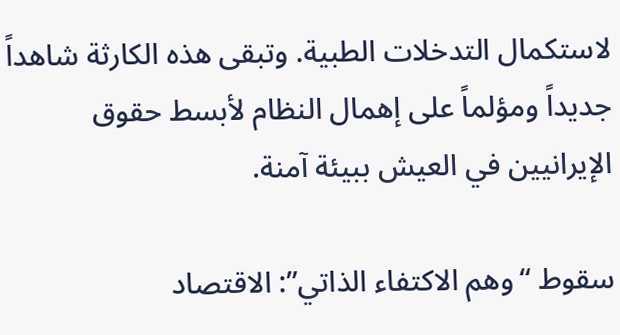لاستكمال التدخلات الطبية. وتبقى هذه الكارثة شاهداً جديداً ومؤلماً على إهمال النظام لأبسط حقوق الإيرانيين في العيش ببيئة آمنة.

سقوط “وهم الاكتفاء الذاتي”: الاقتصاد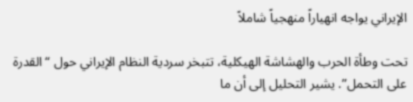الإيراني يواجه انهياراً منهجياً شاملاً

تحت وطأة الحرب والهشاشة الهيكلية، تتبخر سردية النظام الإيراني حول “القدرة على التحمل”. يشير التحليل إلى أن ما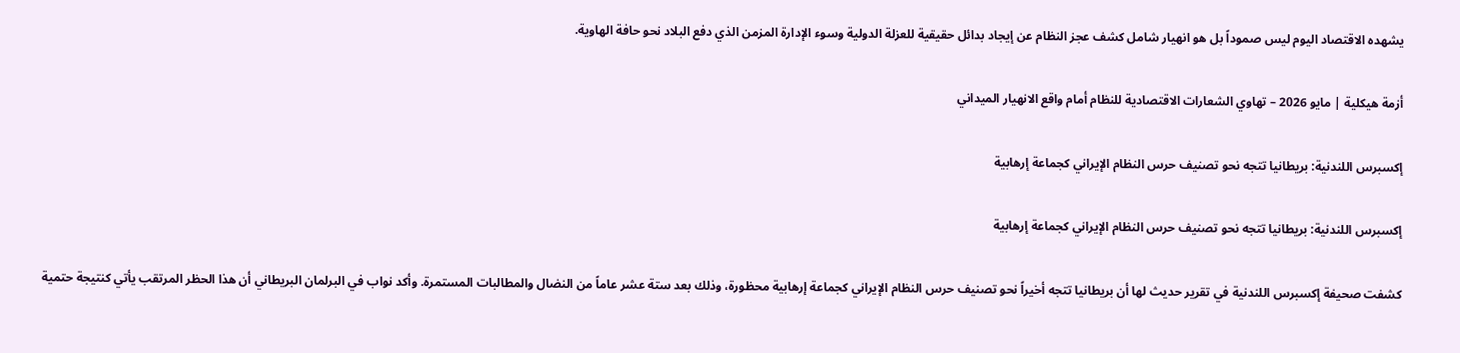يشهده الاقتصاد اليوم ليس صموداً بل هو انهيار شامل كشف عجز النظام عن إيجاد بدائل حقيقية للعزلة الدولية وسوء الإدارة المزمن الذي دفع البلاد نحو حافة الهاوية.

أزمة هيكلية | مايو 2026 – تهاوي الشعارات الاقتصادية للنظام أمام واقع الانهيار الميداني

إكسبرس اللندنية: بريطانيا تتجه نحو تصنيف حرس النظام الإيراني كجماعة إرهابية

إكسبرس اللندنية: بريطانيا تتجه نحو تصنيف حرس النظام الإيراني كجماعة إرهابية

كشفت صحيفة إكسبرس اللندنية في تقرير حديث لها أن بريطانيا تتجه أخيراً نحو تصنيف حرس النظام الإيراني كجماعة إرهابية محظورة، وذلك بعد ستة عشر عاماً من النضال والمطالبات المستمرة. وأكد نواب في البرلمان البريطاني أن هذا الحظر المرتقب يأتي كنتيجة حتمية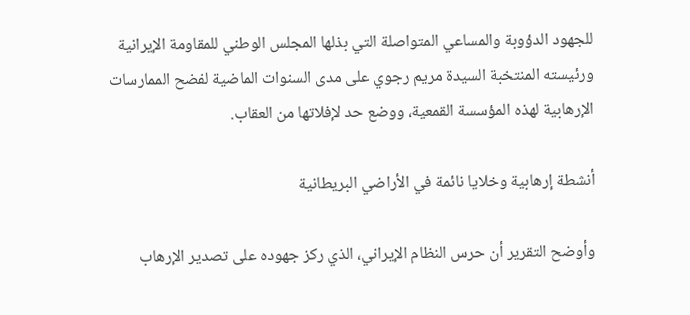للجهود الدؤوبة والمساعي المتواصلة التي بذلها المجلس الوطني للمقاومة الإيرانية ورئيسته المنتخبة السيدة مريم رجوي على مدى السنوات الماضية لفضح الممارسات الإرهابية لهذه المؤسسة القمعية، ووضع حد لإفلاتها من العقاب.

أنشطة إرهابية وخلايا نائمة في الأراضي البريطانية

وأوضح التقرير أن حرس النظام الإيراني، الذي ركز جهوده على تصدير الإرهاب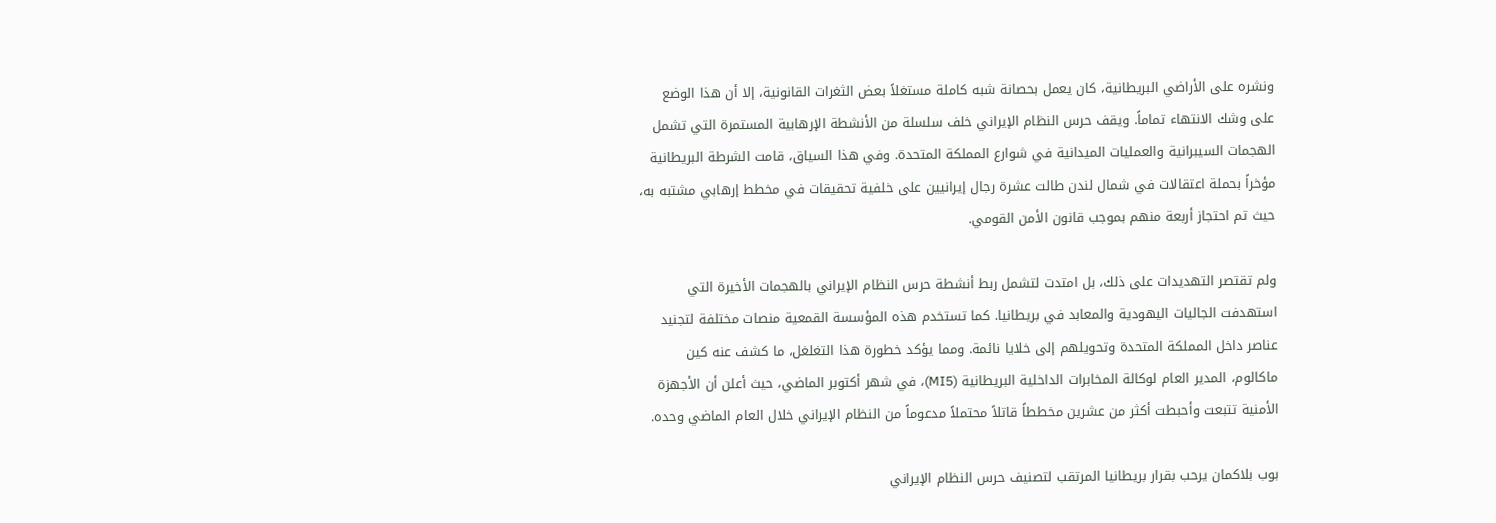ونشره على الأراضي البريطانية، كان يعمل بحصانة شبه كاملة مستغلاً بعض الثغرات القانونية، إلا أن هذا الوضع على وشك الانتهاء تماماً. ويقف حرس النظام الإيراني خلف سلسلة من الأنشطة الإرهابية المستمرة التي تشمل الهجمات السيبرانية والعمليات الميدانية في شوارع المملكة المتحدة. وفي هذا السياق، قامت الشرطة البريطانية مؤخراً بحملة اعتقالات في شمال لندن طالت عشرة رجال إيرانيين على خلفية تحقيقات في مخطط إرهابي مشتبه به، حيث تم احتجاز أربعة منهم بموجب قانون الأمن القومي.

ولم تقتصر التهديدات على ذلك، بل امتدت لتشمل ربط أنشطة حرس النظام الإيراني بالهجمات الأخيرة التي استهدفت الجاليات اليهودية والمعابد في بريطانيا. كما تستخدم هذه المؤسسة القمعية منصات مختلفة لتجنيد عناصر داخل المملكة المتحدة وتحويلهم إلى خلايا نائمة. ومما يؤكد خطورة هذا التغلغل، ما كشف عنه كين ماكالوم، المدير العام لوكالة المخابرات الداخلية البريطانية (MI5)، في شهر أكتوبر الماضي، حيث أعلن أن الأجهزة الأمنية تتبعت وأحبطت أكثر من عشرين مخططاً قاتلاً محتملاً مدعوماً من النظام الإيراني خلال العام الماضي وحده.

بوب بلاكمان يرحب بقرار بريطانيا المرتقب لتصنيف حرس النظام الإيراني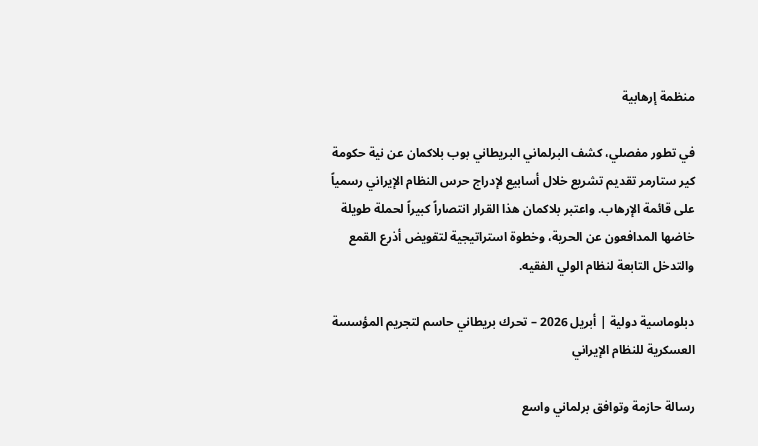منظمة إرهابية

في تطور مفصلي، كشف البرلماني البريطاني بوب بلاكمان عن نية حكومة كير ستارمر تقديم تشريع خلال أسابيع لإدراج حرس النظام الإيراني رسمياً على قائمة الإرهاب. واعتبر بلاكمان هذا القرار انتصاراً كبيراً لحملة طويلة خاضها المدافعون عن الحرية، وخطوة استراتيجية لتقويض أذرع القمع والتدخل التابعة لنظام الولي الفقيه.

دبلوماسية دولية | أبريل 2026 – تحرك بريطاني حاسم لتجريم المؤسسة العسكرية للنظام الإيراني

رسالة حازمة وتوافق برلماني واسع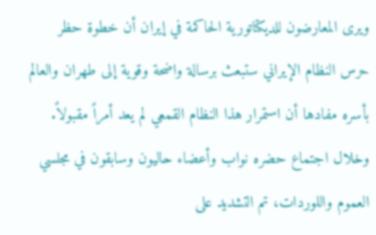ويرى المعارضون للديكتاتورية الحاكمة في إيران أن خطوة حظر حرس النظام الإيراني ستبعث برسالة واضحة وقوية إلى طهران والعالم بأسره مفادها أن استمرار هذا النظام القمعي لم يعد أمراً مقبولاً. وخلال اجتماع حضره نواب وأعضاء حاليون وسابقون في مجلسي العموم واللوردات، تم التشديد على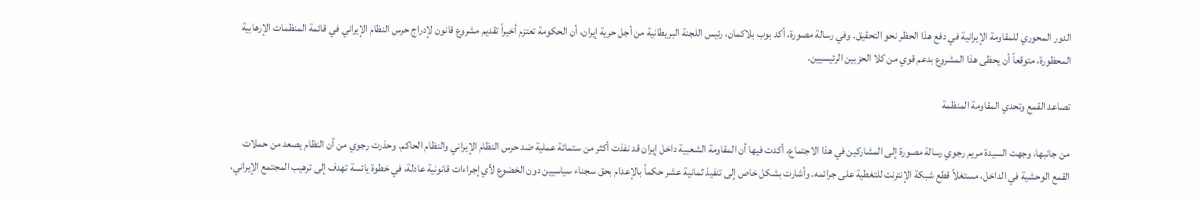الدور المحوري للمقاومة الإيرانية في دفع هذا الحظر نحو التحقيق. وفي رسالة مصورة، أكد بوب بلاكمان، رئيس اللجنة البريطانية من أجل حرية إيران، أن الحكومة تعتزم أخيراً تقديم مشروع قانون لإدراج حرس النظام الإيراني في قائمة المنظمات الإرهابية المحظورة، متوقعاً أن يحظى هذا المشروع بدعم قوي من كلا الحزبين الرئيسيين.

تصاعد القمع وتحدي المقاومة المنظمة

من جانبها، وجهت السيدة مريم رجوي رسالة مصورة إلى المشاركين في هذا الاجتماع، أكدت فيها أن المقاومة الشعبية داخل إيران قد نفذت أكثر من ستمائة عملية ضد حرس النظام الإيراني والنظام الحاكم. وحذرت رجوي من أن النظام يصعد من حملات القمع الوحشية في الداخل، مستغلاً قطع شبكة الإنترنت للتغطية على جرائمه. وأشارت بشكل خاص إلى تنفيذ ثمانية عشر حكماً بالإعدام بحق سجناء سياسيين دون الخضوع لأي إجراءات قانونية عادلة، في خطوة يائسة تهدف إلى ترهيب المجتمع الإيراني،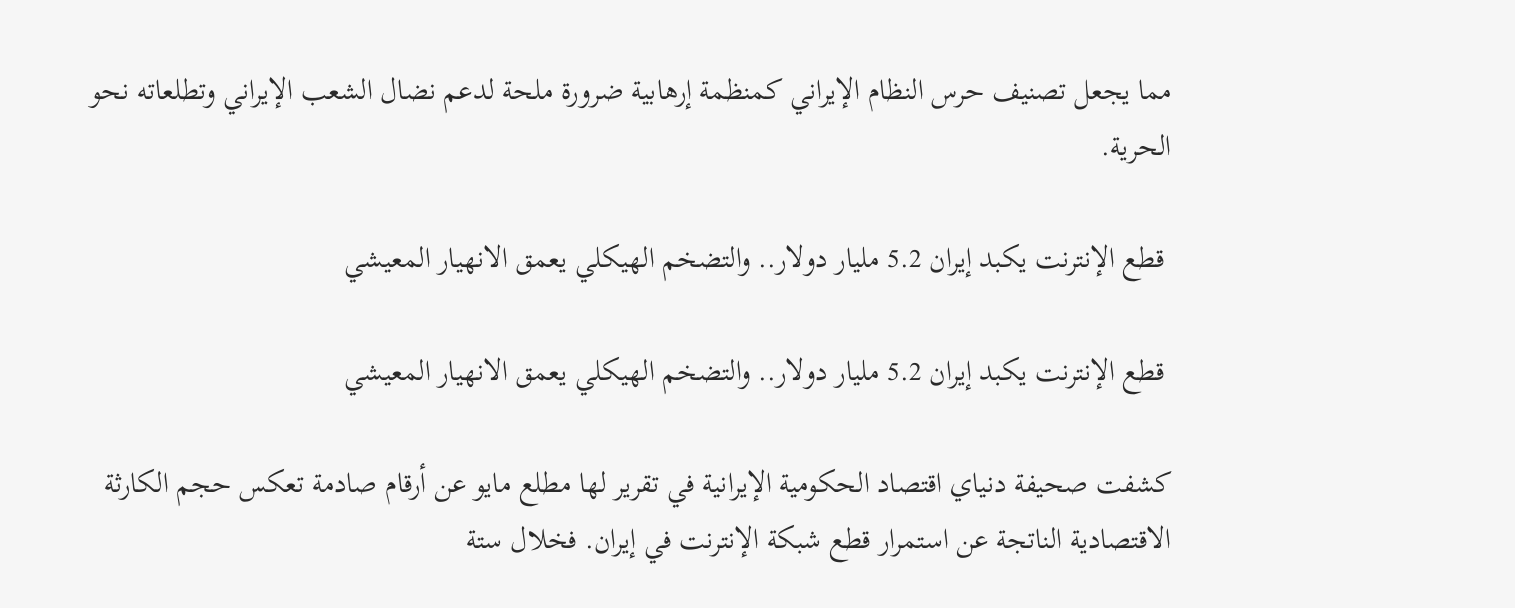مما يجعل تصنيف حرس النظام الإيراني كمنظمة إرهابية ضرورة ملحة لدعم نضال الشعب الإيراني وتطلعاته نحو الحرية.

 قطع الإنترنت يكبد إيران 5.2 مليار دولار.. والتضخم الهيكلي يعمق الانهيار المعيشي

 قطع الإنترنت يكبد إيران 5.2 مليار دولار.. والتضخم الهيكلي يعمق الانهيار المعيشي

كشفت صحيفة دنياي اقتصاد الحكومية الإيرانية في تقرير لها مطلع مايو عن أرقام صادمة تعكس حجم الكارثة الاقتصادية الناتجة عن استمرار قطع شبكة الإنترنت في إيران. فخلال ستة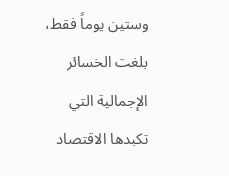وستين يوماً فقط، بلغت الخسائر الإجمالية التي تكبدها الاقتصاد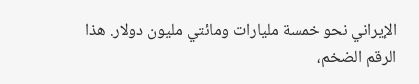الإيراني نحو خمسة مليارات ومائتي مليون دولار. هذا الرقم الضخم،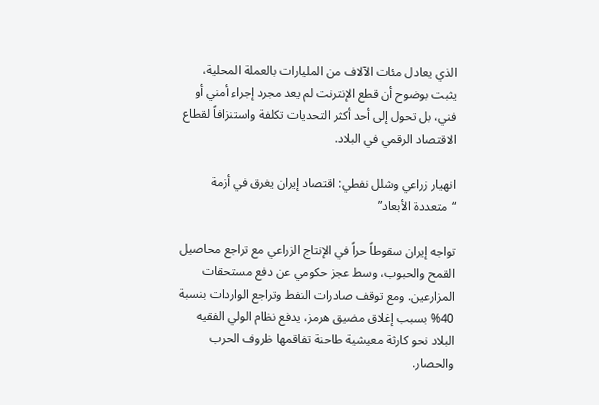الذي يعادل مئات الآلاف من المليارات بالعملة المحلية، يثبت بوضوح أن قطع الإنترنت لم يعد مجرد إجراء أمني أو فني، بل تحول إلى أحد أكثر التحديات تكلفة واستنزافاً لقطاع الاقتصاد الرقمي في البلاد.

انهيار زراعي وشلل نفطي: اقتصاد إيران يغرق في أزمة “متعددة الأبعاد”

تواجه إيران سقوطاً حراً في الإنتاج الزراعي مع تراجع محاصيل القمح والحبوب، وسط عجز حكومي عن دفع مستحقات المزارعين. ومع توقف صادرات النفط وتراجع الواردات بنسبة 40% بسبب إغلاق مضيق هرمز، يدفع نظام الولي الفقيه البلاد نحو كارثة معيشية طاحنة تفاقمها ظروف الحرب والحصار.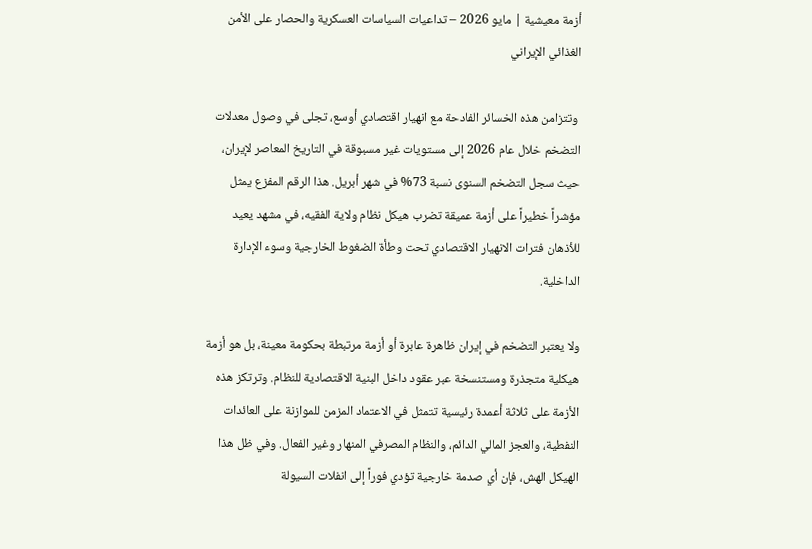أزمة معيشية | مايو 2026 – تداعيات السياسات العسكرية والحصار على الأمن الغذائي الإيراني

 وتتزامن هذه الخسائر الفادحة مع انهيار اقتصادي أوسع، تجلى في وصول معدلات التضخم خلال عام 2026 إلى مستويات غير مسبوقة في التاريخ المعاصر لإيران، حيث سجل التضخم السنوی نسبة 73% في شهر أبريل. هذا الرقم المفزع يمثل مؤشراً خطيراً على أزمة عميقة تضرب هيكل نظام ولاية الفقيه، في مشهد يعيد للأذهان فترات الانهيار الاقتصادي تحت وطأة الضغوط الخارجية وسوء الإدارة الداخلية.

ولا يعتبر التضخم في إيران ظاهرة عابرة أو أزمة مرتبطة بحكومة معينة، بل هو أزمة هيكلية متجذرة ومستنسخة عبر عقود داخل البنية الاقتصادية للنظام. وترتكز هذه الأزمة على ثلاثة أعمدة رئيسية تتمثل في الاعتماد المزمن للموازنة على العائدات النفطية، والعجز المالي الدائم، والنظام المصرفي المنهار وغير الفعال. وفي ظل هذا الهيكل الهش، فإن أي صدمة خارجية تؤدي فوراً إلى انفلات السيولة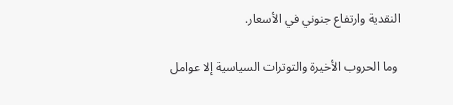النقدية وارتفاع جنوني في الأسعار.

 وما الحروب الأخيرة والتوترات السياسية إلا عوامل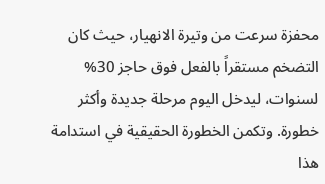محفزة سرعت من وتيرة الانهيار، حيث كان التضخم مستقراً بالفعل فوق حاجز 30% لسنوات، ليدخل اليوم مرحلة جديدة وأكثر خطورة. وتكمن الخطورة الحقيقية في استدامة هذا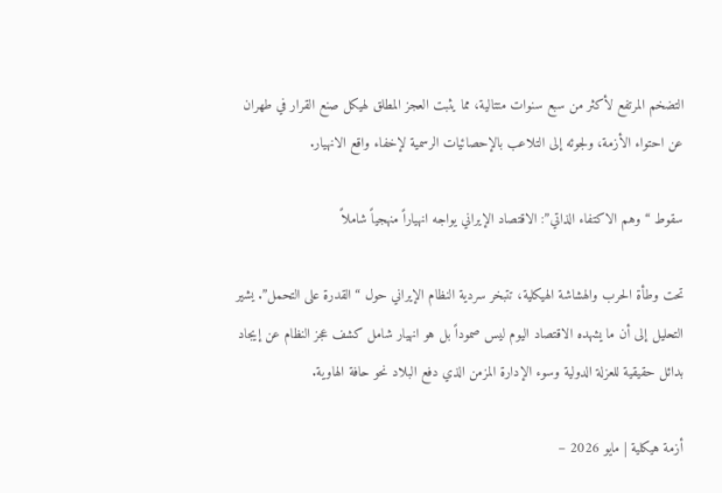التضخم المرتفع لأكثر من سبع سنوات متتالية، مما يثبت العجز المطلق لهيكل صنع القرار في طهران عن احتواء الأزمة، ولجوئه إلى التلاعب بالإحصائيات الرسمية لإخفاء واقع الانهيار.

سقوط “وهم الاكتفاء الذاتي”: الاقتصاد الإيراني يواجه انهياراً منهجياً شاملاً

تحت وطأة الحرب والهشاشة الهيكلية، تتبخر سردية النظام الإيراني حول “القدرة على التحمل”. يشير التحليل إلى أن ما يشهده الاقتصاد اليوم ليس صموداً بل هو انهيار شامل كشف عجز النظام عن إيجاد بدائل حقيقية للعزلة الدولية وسوء الإدارة المزمن الذي دفع البلاد نحو حافة الهاوية.

أزمة هيكلية | مايو 2026 –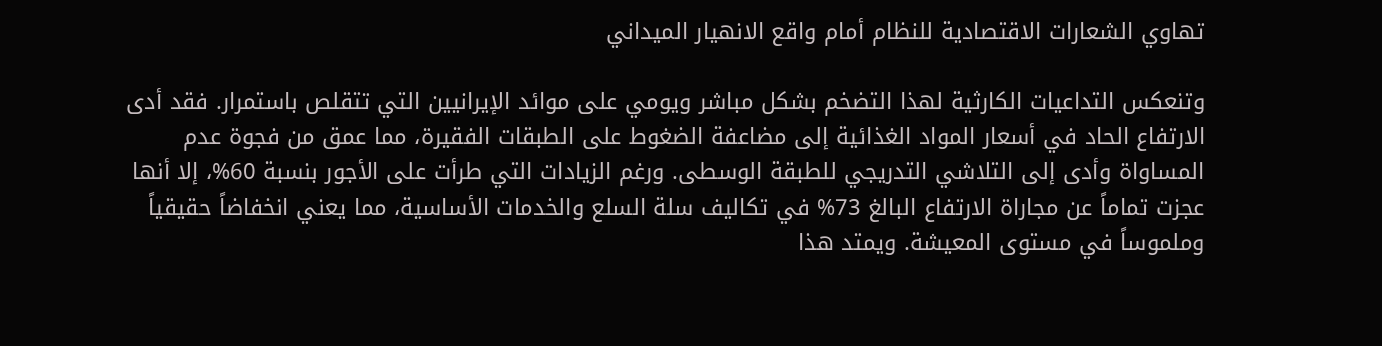تهاوي الشعارات الاقتصادية للنظام أمام واقع الانهيار الميداني

وتنعكس التداعيات الكارثية لهذا التضخم بشكل مباشر ويومي على موائد الإيرانيين التي تتقلص باستمرار. فقد أدى الارتفاع الحاد في أسعار المواد الغذائية إلى مضاعفة الضغوط على الطبقات الفقيرة، مما عمق من فجوة عدم المساواة وأدى إلى التلاشي التدريجي للطبقة الوسطى. ورغم الزيادات التي طرأت على الأجور بنسبة 60%، إلا أنها عجزت تماماً عن مجاراة الارتفاع البالغ 73% في تكاليف سلة السلع والخدمات الأساسية، مما يعني انخفاضاً حقيقياً وملموساً في مستوى المعيشة. ويمتد هذا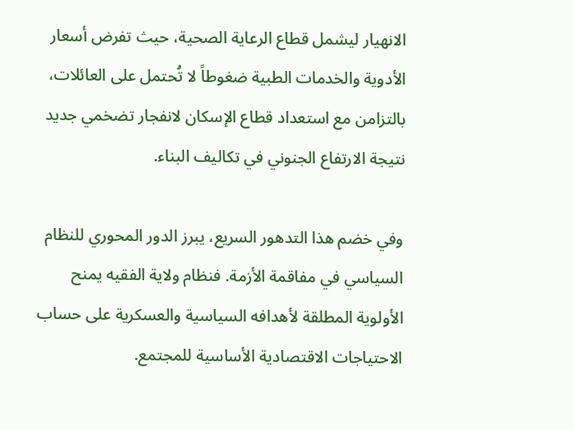الانهيار ليشمل قطاع الرعاية الصحية، حيث تفرض أسعار الأدوية والخدمات الطبية ضغوطاً لا تُحتمل على العائلات، بالتزامن مع استعداد قطاع الإسكان لانفجار تضخمي جديد نتيجة الارتفاع الجنوني في تكاليف البناء.

وفي خضم هذا التدهور السريع، يبرز الدور المحوري للنظام السياسي في مفاقمة الأزمة. فنظام ولاية الفقيه يمنح الأولوية المطلقة لأهدافه السياسية والعسكرية على حساب الاحتياجات الاقتصادية الأساسية للمجتمع.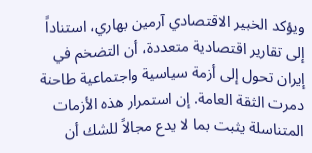ويؤكد الخبير الاقتصادي آرمين بهاري، استناداً إلى تقارير اقتصادية متعددة، أن التضخم في إيران تحول إلى أزمة سياسية واجتماعية طاحنة دمرت الثقة العامة. إن استمرار هذه الأزمات المتناسلة يثبت بما لا يدع مجالاً للشك أن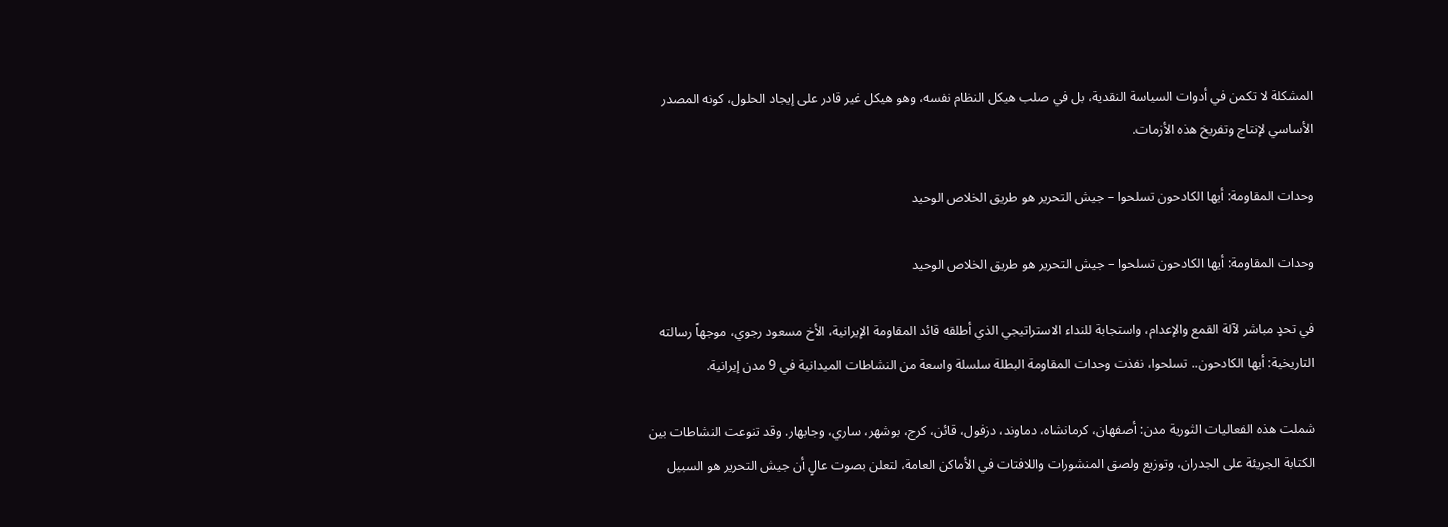المشكلة لا تكمن في أدوات السياسة النقدية، بل في صلب هيكل النظام نفسه، وهو هيكل غير قادر على إيجاد الحلول، كونه المصدر الأساسي لإنتاج وتفريخ هذه الأزمات.

وحدات المقاومة: أيها الكادحون تسلحوا – جيش التحرير هو طريق الخلاص الوحيد

وحدات المقاومة: أيها الكادحون تسلحوا – جيش التحرير هو طريق الخلاص الوحيد

في تحدٍ مباشر لآلة القمع والإعدام، واستجابة للنداء الاستراتيجي الذي أطلقه قائد المقاومة الإيرانية، الأخ مسعود رجوي، موجهاً رسالته التاريخية: أيها الكادحون.. تسلحوا، نفذت وحدات المقاومة البطلة سلسلة واسعة من النشاطات الميدانية في 9 مدن إيرانية.

شملت هذه الفعاليات الثورية مدن: أصفهان، كرمانشاه، دماوند، دزفول، قائن، كرج، بوشهر، ساري، وجابهار. وقد تنوعت النشاطات بين الكتابة الجريئة على الجدران، وتوزيع ولصق المنشورات واللافتات في الأماكن العامة، لتعلن بصوت عالٍ أن جيش التحرير هو السبيل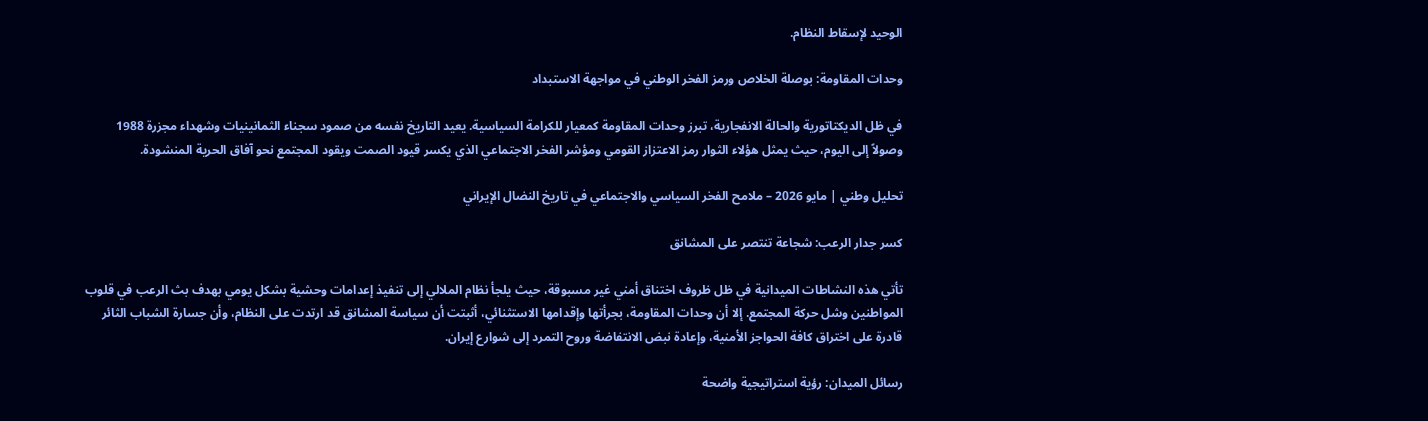الوحيد لإسقاط النظام.

وحدات المقاومة: بوصلة الخلاص ورمز الفخر الوطني في مواجهة الاستبداد

في ظل الديكتاتورية والحالة الانفجارية، تبرز وحدات المقاومة كمعيار للكرامة السياسية. يعيد التاريخ نفسه من صمود سجناء الثمانينيات وشهداء مجزرة 1988 وصولاً إلى اليوم، حيث يمثل هؤلاء الثوار رمز الاعتزاز القومي ومؤشر الفخر الاجتماعي الذي يكسر قيود الصمت ويقود المجتمع نحو آفاق الحرية المنشودة.

تحليل وطني | مايو 2026 – ملامح الفخر السياسي والاجتماعي في تاريخ النضال الإيراني

كسر جدار الرعب: شجاعة تنتصر على المشانق

تأتي هذه النشاطات الميدانية في ظل ظروف اختناق أمني غير مسبوقة، حيث يلجأ نظام الملالي إلى تنفيذ إعدامات وحشية بشكل يومي بهدف بث الرعب في قلوب المواطنين وشل حركة المجتمع. إلا أن وحدات المقاومة، بجرأتها وإقدامها الاستثنائي، أثبتت أن سياسة المشانق قد ارتدت على النظام، وأن جسارة الشباب الثائر قادرة على اختراق كافة الحواجز الأمنية، وإعادة نبض الانتفاضة وروح التمرد إلى شوارع إيران.

رسائل الميدان: رؤية استراتيجية واضحة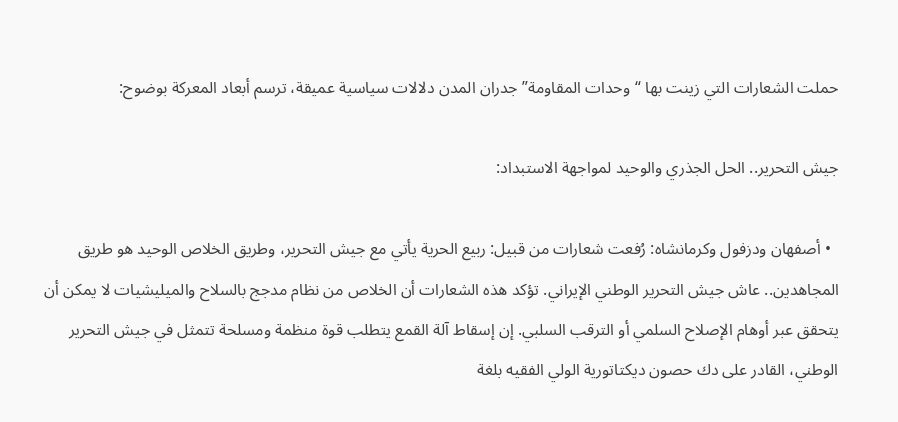حملت الشعارات التي زينت بها “وحدات المقاومة” جدران المدن دلالات سياسية عميقة، ترسم أبعاد المعركة بوضوح:

جيش التحرير.. الحل الجذري والوحيد لمواجهة الاستبداد:

  • أصفهان ودزفول وكرمانشاه: رُفعت شعارات من قبيل: ربيع الحرية يأتي مع جيش التحرير، وطريق الخلاص الوحيد هو طريق المجاهدين.. عاش جيش التحرير الوطني الإيراني. تؤكد هذه الشعارات أن الخلاص من نظام مدجج بالسلاح والميليشيات لا يمكن أن يتحقق عبر أوهام الإصلاح السلمي أو الترقب السلبي. إن إسقاط آلة القمع يتطلب قوة منظمة ومسلحة تتمثل في جيش التحرير الوطني، القادر على دك حصون ديكتاتورية الولي الفقيه بلغة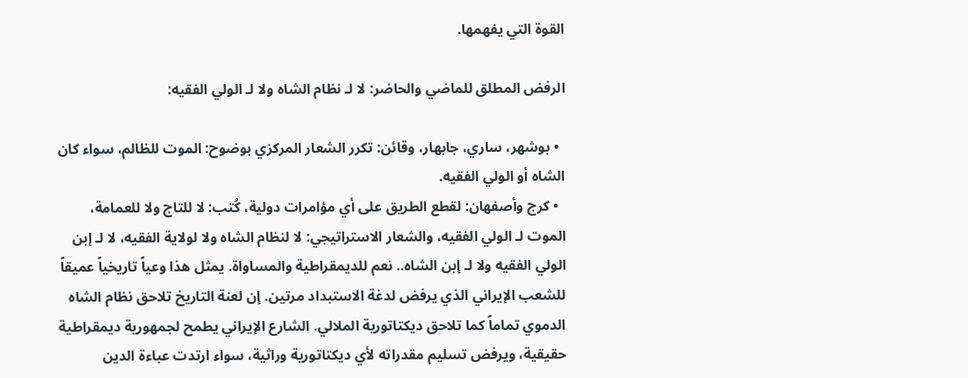القوة التي يفهمها.

الرفض المطلق للماضي والحاضر: لا لـ نظام الشاه ولا لـ الولي الفقيه:

  • بوشهر، ساري، جابهار، وقائن: تكرر الشعار المركزي بوضوح: الموت للظالم، سواء كان الشاه أو الولي الفقيه.
  • كرج وأصفهان: لقطع الطريق على أي مؤامرات دولية، كُتب: لا للتاج ولا للعمامة، الموت لـ الولي الفقيه، والشعار الاستراتيجي: لا لنظام الشاه ولا لولاية الفقيه، لا لـ إبن الولي الفقيه ولا لـ إبن الشاه.. نعم للديمقراطية والمساواة. يمثل هذا وعياً تاريخياً عميقاً للشعب الإيراني الذي يرفض لدغة الاستبداد مرتين. إن لعنة التاريخ تلاحق نظام الشاه الدموي تماماً كما تلاحق ديكتاتورية الملالي. الشارع الإيراني يطمح لجمهورية ديمقراطية حقيقية، ويرفض تسليم مقدراته لأي ديكتاتورية وراثية، سواء ارتدت عباءة الدين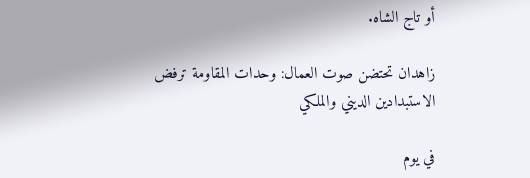أو تاج الشاه.

زاهدان تحتضن صوت العمال: وحدات المقاومة ترفض الاستبدادين الديني والملكي

في يوم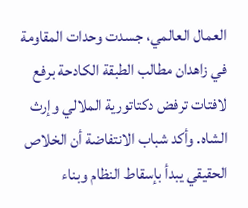العمال العالمي، جسدت وحدات المقاومة في زاهدان مطالب الطبقة الكادحة برفع لافتات ترفض دكتاتورية الملالي وإرث الشاه. وأكد شباب الانتفاضة أن الخلاص الحقيقي يبدأ بإسقاط النظام وبناء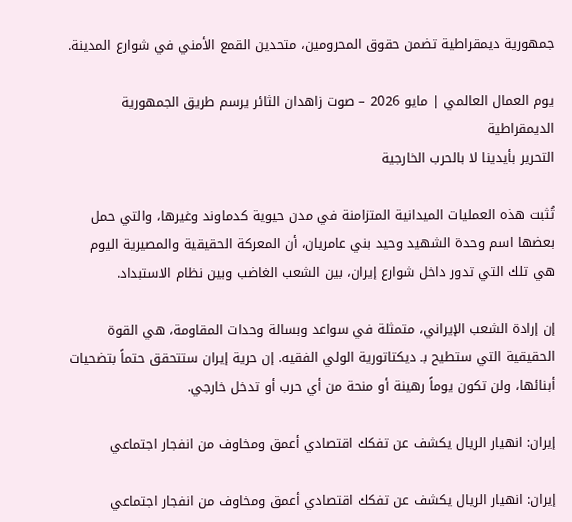جمهورية ديمقراطية تضمن حقوق المحرومين، متحدين القمع الأمني في شوارع المدينة.

يوم العمال العالمي | مايو 2026 – صوت زاهدان الثائر يرسم طريق الجمهورية الديمقراطية
التحرير بأيدينا لا بالحرب الخارجية

تُثبت هذه العمليات الميدانية المتزامنة في مدن حيوية كدماوند وغيرها، والتي حمل بعضها اسم وحدة الشهيد وحيد بني عامريان، أن المعركة الحقيقية والمصيرية اليوم هي تلك التي تدور داخل شوارع إيران، بين الشعب الغاضب وبين نظام الاستبداد.

إن إرادة الشعب الإيراني، متمثلة في سواعد وبسالة وحدات المقاومة، هي القوة الحقيقية التي ستطيح بـ ديكتاتورية الولي الفقيه. إن حرية إيران ستتحقق حتماً بتضحيات أبنائها، ولن تكون يوماً رهينة أو منحة من أي حرب أو تدخل خارجي.

إيران: انهيار الريال يكشف عن تفكك اقتصادي أعمق ومخاوف من انفجار اجتماعي

إيران: انهيار الريال يكشف عن تفكك اقتصادي أعمق ومخاوف من انفجار اجتماعي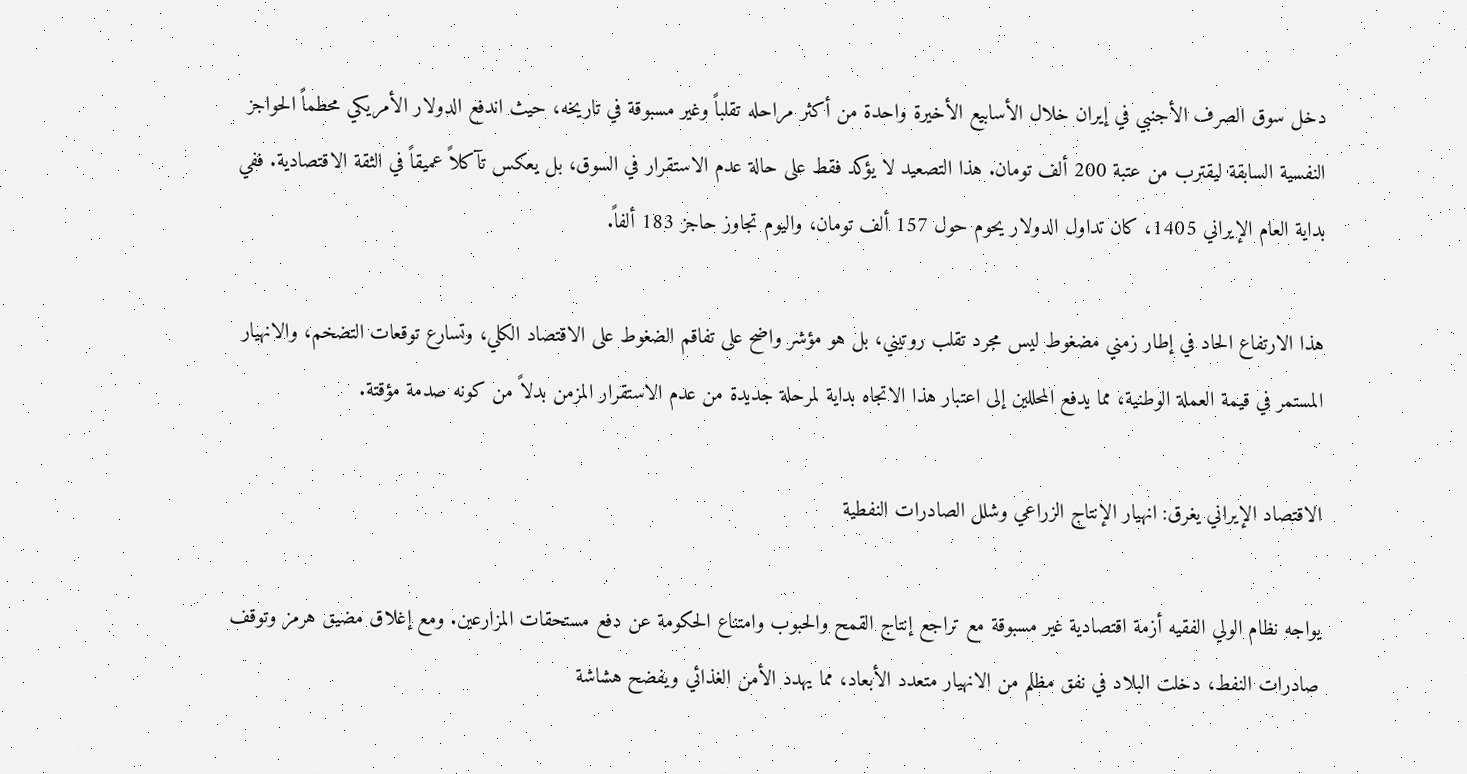دخل سوق الصرف الأجنبي في إيران خلال الأسابيع الأخيرة واحدة من أكثر مراحله تقلباً وغير مسبوقة في تاريخه، حيث اندفع الدولار الأمريكي محطماً الحواجز النفسية السابقة ليقترب من عتبة 200 ألف تومان. هذا التصعيد لا يؤكد فقط على حالة عدم الاستقرار في السوق، بل يعكس تآكلاً عميقاً في الثقة الاقتصادية. ففي بداية العام الإيراني 1405، كان تداول الدولار يحوم حول 157 ألف تومان، واليوم تجاوز حاجز 183 ألفاً.

هذا الارتفاع الحاد في إطار زمني مضغوط ليس مجرد تقلب روتيني، بل هو مؤشر واضح على تفاقم الضغوط على الاقتصاد الكلي، وتسارع توقعات التضخم، والانهيار المستمر في قيمة العملة الوطنية، مما يدفع المحللين إلى اعتبار هذا الاتجاه بداية لمرحلة جديدة من عدم الاستقرار المزمن بدلاً من كونه صدمة مؤقتة.

الاقتصاد الإيراني يغرق: انهيار الإنتاج الزراعي وشلل الصادرات النفطية

يواجه نظام الولي الفقيه أزمة اقتصادية غير مسبوقة مع تراجع إنتاج القمح والحبوب وامتناع الحكومة عن دفع مستحقات المزارعين. ومع إغلاق مضيق هرمز وتوقف صادرات النفط، دخلت البلاد في نفق مظلم من الانهيار متعدد الأبعاد، مما يهدد الأمن الغذائي ويفضح هشاشة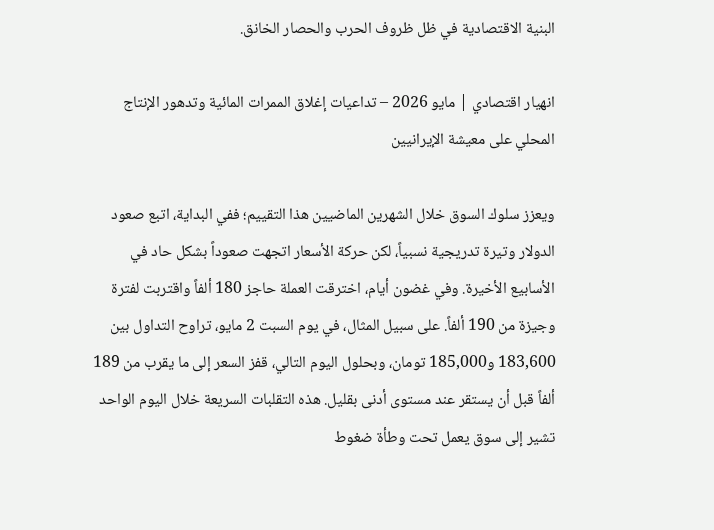البنية الاقتصادية في ظل ظروف الحرب والحصار الخانق.

انهيار اقتصادي | مايو 2026 – تداعيات إغلاق الممرات المائية وتدهور الإنتاج المحلي على معيشة الإيرانيين

ويعزز سلوك السوق خلال الشهرين الماضيين هذا التقييم؛ ففي البداية، اتبع صعود الدولار وتيرة تدريجية نسبياً، لكن حركة الأسعار اتجهت صعوداً بشكل حاد في الأسابيع الأخيرة. وفي غضون أيام، اخترقت العملة حاجز 180 ألفاً واقتربت لفترة وجيزة من 190 ألفاً. على سبيل المثال، في يوم السبت 2 مايو، تراوح التداول بين 183,600 و185,000 تومان، وبحلول اليوم التالي، قفز السعر إلى ما يقرب من 189 ألفاً قبل أن يستقر عند مستوى أدنى بقليل. هذه التقلبات السريعة خلال اليوم الواحد تشير إلى سوق يعمل تحت وطأة ضغوط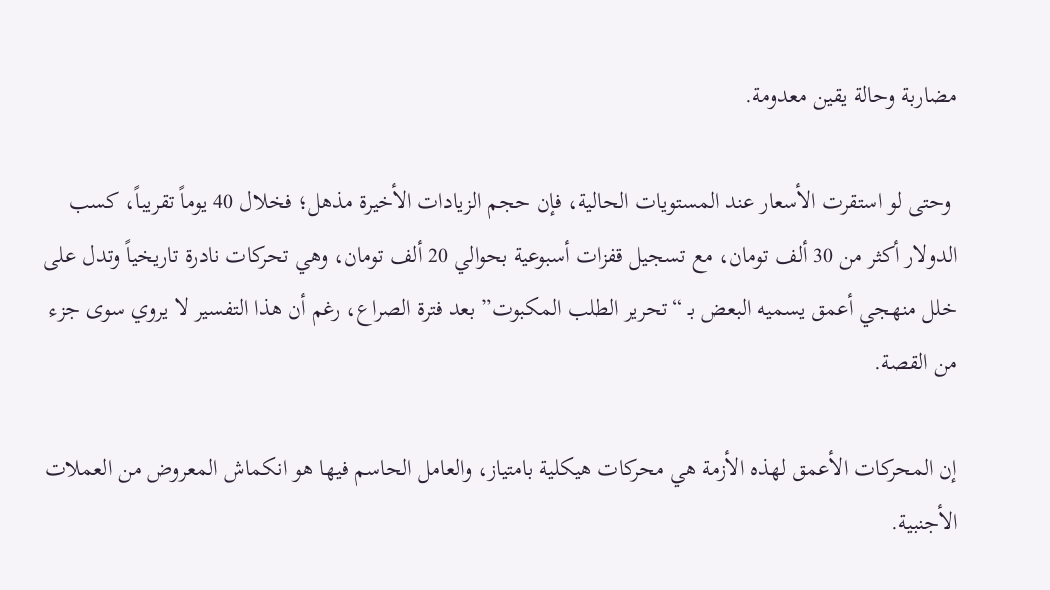مضاربة وحالة يقين معدومة.

 وحتى لو استقرت الأسعار عند المستويات الحالية، فإن حجم الزيادات الأخيرة مذهل؛ فخلال 40 يوماً تقريباً، كسب الدولار أكثر من 30 ألف تومان، مع تسجيل قفزات أسبوعية بحوالي 20 ألف تومان، وهي تحركات نادرة تاريخياً وتدل على خلل منهجي أعمق يسميه البعض بـ “تحرير الطلب المكبوت” بعد فترة الصراع، رغم أن هذا التفسير لا يروي سوى جزء من القصة.

إن المحركات الأعمق لهذه الأزمة هي محركات هيكلية بامتياز، والعامل الحاسم فيها هو انكماش المعروض من العملات الأجنبية.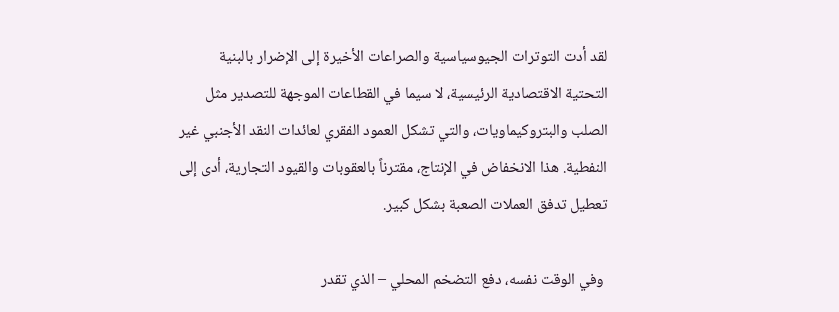لقد أدت التوترات الجيوسياسية والصراعات الأخيرة إلى الإضرار بالبنية التحتية الاقتصادية الرئيسية، لا سيما في القطاعات الموجهة للتصدير مثل الصلب والبتروكيماويات، والتي تشكل العمود الفقري لعائدات النقد الأجنبي غير النفطية. هذا الانخفاض في الإنتاج، مقترناً بالعقوبات والقيود التجارية، أدى إلى تعطيل تدفق العملات الصعبة بشكل كبير.

 وفي الوقت نفسه، دفع التضخم المحلي – الذي تقدر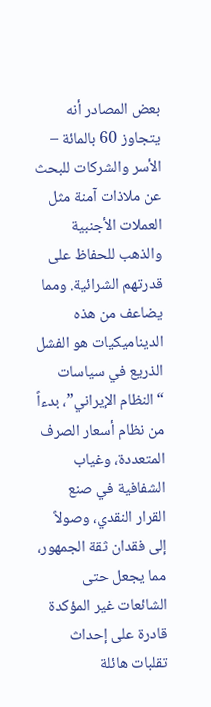بعض المصادر أنه يتجاوز 60 بالمائة – الأسر والشركات للبحث عن ملاذات آمنة مثل العملات الأجنبية والذهب للحفاظ على قدرتهم الشرائية. ومما يضاعف من هذه الديناميكيات هو الفشل الذريع في سياسات “النظام الإيراني”، بدءاً من نظام أسعار الصرف المتعددة، وغياب الشفافية في صنع القرار النقدي، وصولاً إلى فقدان ثقة الجمهور، مما يجعل حتى الشائعات غير المؤكدة قادرة على إحداث تقلبات هائلة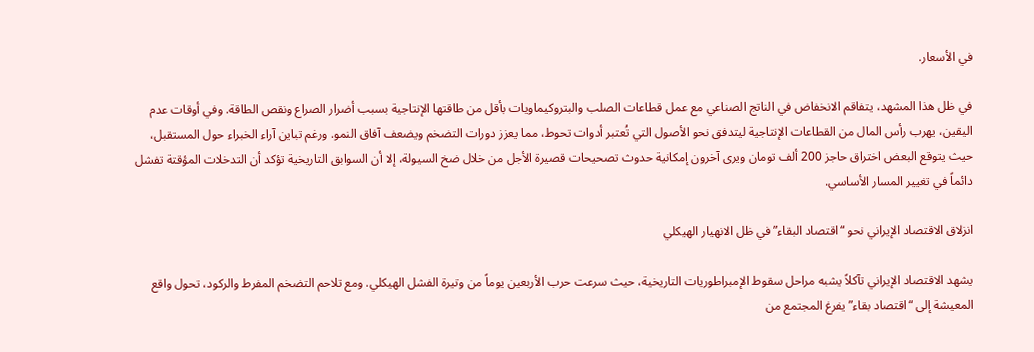في الأسعار.

في ظل هذا المشهد، يتفاقم الانخفاض في الناتج الصناعي مع عمل قطاعات الصلب والبتروكيماويات بأقل من طاقتها الإنتاجية بسبب أضرار الصراع ونقص الطاقة. وفي أوقات عدم اليقين، يهرب رأس المال من القطاعات الإنتاجية ليتدفق نحو الأصول التي تُعتبر أدوات تحوط، مما يعزز دورات التضخم ويضعف آفاق النمو. ورغم تباين آراء الخبراء حول المستقبل، حيث يتوقع البعض اختراق حاجز 200 ألف تومان ويرى آخرون إمكانية حدوث تصحيحات قصيرة الأجل من خلال ضخ السيولة، إلا أن السوابق التاريخية تؤكد أن التدخلات المؤقتة تفشل دائماً في تغيير المسار الأساسي.

انزلاق الاقتصاد الإيراني نحو “اقتصاد البقاء” في ظل الانهيار الهيكلي

يشهد الاقتصاد الإيراني تآكلاً يشبه مراحل سقوط الإمبراطوريات التاريخية، حيث سرعت حرب الأربعين يوماً من وتيرة الفشل الهيكلي. ومع تلاحم التضخم المفرط والركود، تحول واقع المعيشة إلى “اقتصاد بقاء” يفرغ المجتمع من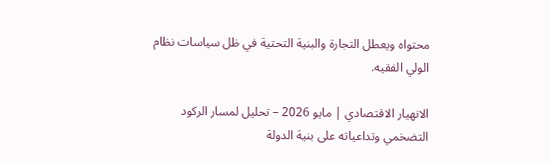محتواه ويعطل التجارة والبنية التحتية في ظل سياسات نظام الولي الفقيه.

الانهيار الاقتصادي | مايو 2026 – تحليل لمسار الركود التضخمي وتداعياته على بنية الدولة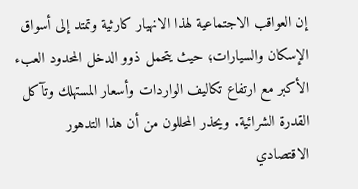إن العواقب الاجتماعية لهذا الانهيار كارثية وتمتد إلى أسواق الإسكان والسيارات؛ حيث يتحمل ذوو الدخل المحدود العبء الأكبر مع ارتفاع تكاليف الواردات وأسعار المستهلك وتآكل القدرة الشرائية. ويحذر المحللون من أن هذا التدهور الاقتصادي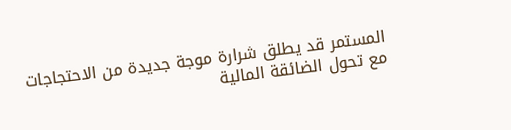المستمر قد يطلق شرارة موجة جديدة من الاحتجاجات مع تحول الضائقة المالية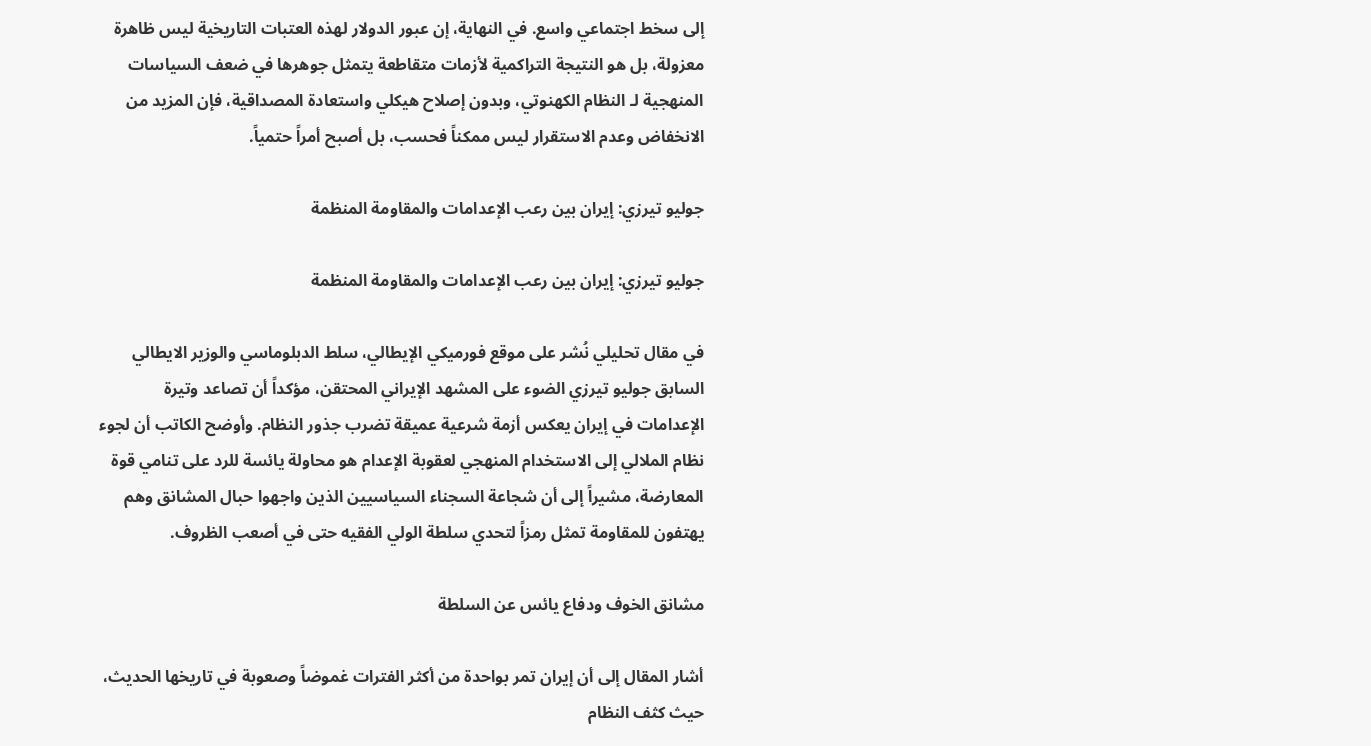إلى سخط اجتماعي واسع. في النهاية، إن عبور الدولار لهذه العتبات التاريخية ليس ظاهرة معزولة، بل هو النتيجة التراكمية لأزمات متقاطعة يتمثل جوهرها في ضعف السياسات المنهجية لـ النظام الكهنوتي، وبدون إصلاح هيكلي واستعادة المصداقية، فإن المزيد من الانخفاض وعدم الاستقرار ليس ممكناً فحسب، بل أصبح أمراً حتمياً.

جوليو تيرزي: إيران بين رعب الإعدامات والمقاومة المنظمة

جوليو تيرزي: إيران بين رعب الإعدامات والمقاومة المنظمة

في مقال تحليلي نُشر على موقع فورميكي الإيطالي، سلط الدبلوماسي والوزير الايطالي السابق جوليو تيرزي الضوء على المشهد الإيراني المحتقن، مؤكداً أن تصاعد وتيرة الإعدامات في إيران يعكس أزمة شرعية عميقة تضرب جذور النظام. وأوضح الكاتب أن لجوء نظام الملالي إلى الاستخدام المنهجي لعقوبة الإعدام هو محاولة يائسة للرد على تنامي قوة المعارضة، مشيراً إلى أن شجاعة السجناء السياسيين الذين واجهوا حبال المشانق وهم يهتفون للمقاومة تمثل رمزاً لتحدي سلطة الولي الفقيه حتى في أصعب الظروف.

مشانق الخوف ودفاع يائس عن السلطة

أشار المقال إلى أن إيران تمر بواحدة من أكثر الفترات غموضاً وصعوبة في تاريخها الحديث، حيث كثف النظام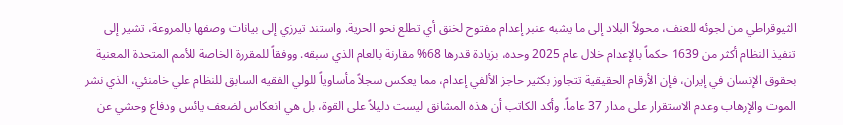الثيوقراطي من لجوئه للعنف، محولاً البلاد إلى ما يشبه عنبر إعدام مفتوح لخنق أي تطلع نحو الحرية. واستند تيرزي إلى بيانات وصفها بالمروعة، تشير إلى تنفيذ النظام أكثر من 1639 حكماً بالإعدام خلال عام 2025 وحده، بزيادة قدرها 68% مقارنة بالعام الذي سبقه. ووفقاً للمقررة الخاصة للأمم المتحدة المعنية بحقوق الإنسان في إيران، فإن الأرقام الحقيقية تتجاوز بكثير حاجز الألفي إعدام، مما يعكس سجلاً مأساوياً للولي الفقيه السابق للنظام علي خامنئي، الذي نشر الموت والإرهاب وعدم الاستقرار على مدار 37 عاماً. وأكد الكاتب أن هذه المشانق ليست دليلاً على القوة، بل هي انعكاس لضعف يائس ودفاع وحشي عن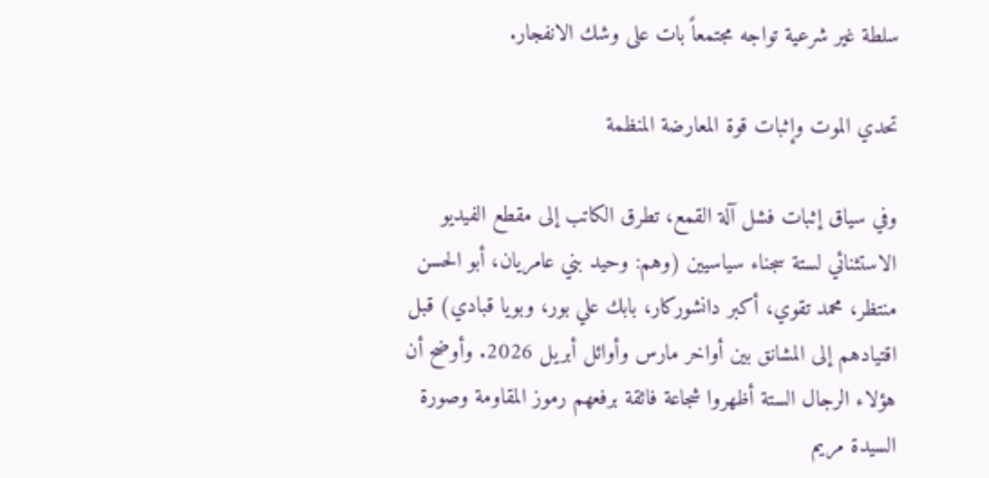سلطة غير شرعية تواجه مجتمعاً بات على وشك الانفجار.

تحدي الموت وإثبات قوة المعارضة المنظمة

وفي سياق إثبات فشل آلة القمع، تطرق الكاتب إلى مقطع الفيديو الاستثنائي لستة سجناء سياسيين (وهم: وحيد بني عامريان، أبو الحسن منتظر، محمد تقوي، أكبر دانشوركار، بابك علي بور، وبويا قبادي) قبل اقتيادهم إلى المشانق بين أواخر مارس وأوائل أبريل 2026. وأوضح أن هؤلاء الرجال الستة أظهروا شجاعة فائقة برفعهم رموز المقاومة وصورة السيدة مريم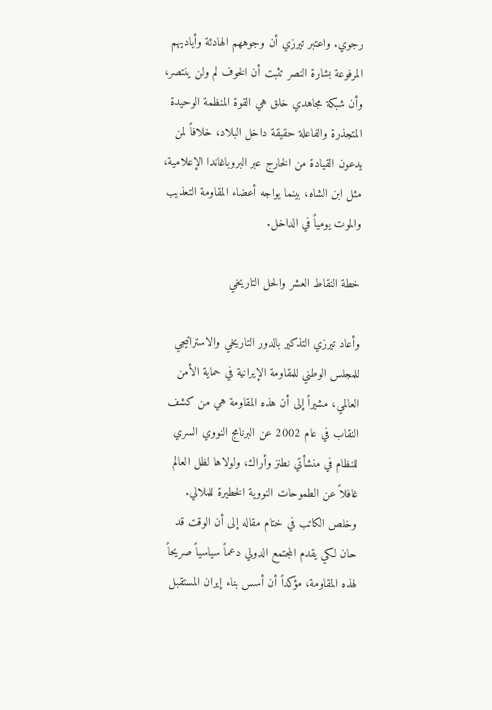رجوي. واعتبر تيرزي أن وجوههم الهادئة وأياديهم المرفوعة بشارة النصر تثبت أن الخوف لم ولن ينتصر، وأن شبكة مجاهدي خلق هي القوة المنظمة الوحيدة المتجذرة والفاعلة حقيقة داخل البلاد، خلافاً لمن يدعون القيادة من الخارج عبر البروباغاندا الإعلامية، مثل ابن الشاه، بينما يواجه أعضاء المقاومة التعذيب والموت يومياً في الداخل.

خطة النقاط العشر والحل التاريخي

وأعاد تيرزي التذكير بالدور التاريخي والاستراتيجي للمجلس الوطني للمقاومة الإيرانية في حماية الأمن العالمي، مشيراً إلى أن هذه المقاومة هي من كشف النقاب في عام 2002 عن البرنامج النووي السري للنظام في منشأتي نطنز وأراك، ولولاها لظل العالم غافلاً عن الطموحات النووية الخطيرة للملالي. وخلص الكاتب في ختام مقاله إلى أن الوقت قد حان لكي يقدم المجتمع الدولي دعماً سياسياً صريحاً لهذه المقاومة، مؤكداً أن أسس بناء إيران المستقبل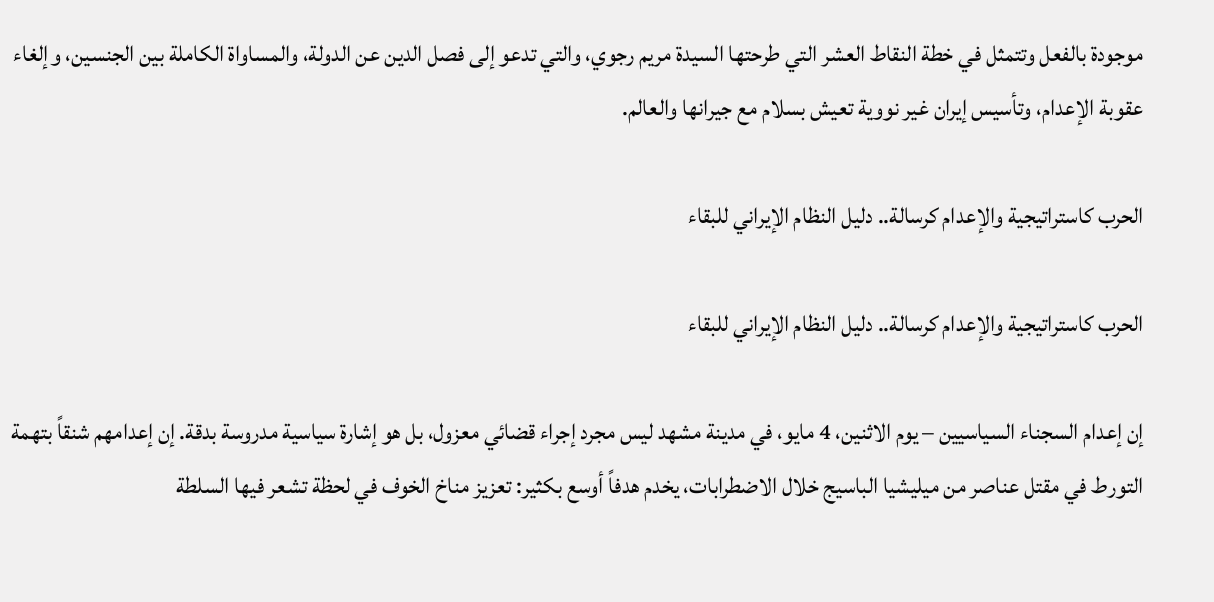موجودة بالفعل وتتمثل في خطة النقاط العشر التي طرحتها السيدة مريم رجوي، والتي تدعو إلى فصل الدين عن الدولة، والمساواة الكاملة بين الجنسين، وإلغاء عقوبة الإعدام، وتأسيس إيران غير نووية تعيش بسلام مع جيرانها والعالم.

الحرب كاستراتيجية والإعدام كرسالة.. دليل النظام الإيراني للبقاء

الحرب كاستراتيجية والإعدام كرسالة.. دليل النظام الإيراني للبقاء

إن إعدام السجناء السياسيين – يوم الاثنين، 4 مايو، في مدينة مشهد ليس مجرد إجراء قضائي معزول، بل هو إشارة سياسية مدروسة بدقة. إن إعدامهم شنقاً بتهمة التورط في مقتل عناصر من ميليشيا الباسيج خلال الاضطرابات، يخدم هدفاً أوسع بكثير: تعزيز مناخ الخوف في لحظة تشعر فيها السلطة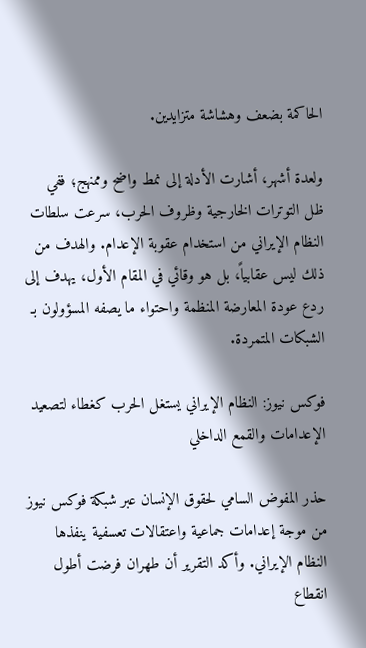الحاكمة بضعف وهشاشة متزايدين.

ولعدة أشهر، أشارت الأدلة إلى نمط واضح وممنهج؛ ففي ظل التوترات الخارجية وظروف الحرب، سرعت سلطات النظام الإيراني من استخدام عقوبة الإعدام. والهدف من ذلك ليس عقابياً، بل هو وقائي في المقام الأول، يهدف إلى ردع عودة المعارضة المنظمة واحتواء ما يصفه المسؤولون بـ الشبكات المتمردة.

فوكس نيوز: النظام الإيراني يستغل الحرب كغطاء لتصعيد الإعدامات والقمع الداخلي

حذر المفوض السامي لحقوق الإنسان عبر شبكة فوكس نيوز من موجة إعدامات جماعية واعتقالات تعسفية ينفذها النظام الإيراني. وأكد التقرير أن طهران فرضت أطول انقطاع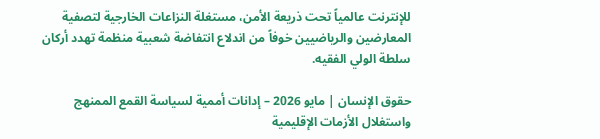للإنترنت عالمياً تحت ذريعة الأمن، مستغلة النزاعات الخارجية لتصفية المعارضين والرياضيين خوفاً من اندلاع انتفاضة شعبية منظمة تهدد أركان سلطة الولي الفقيه.

حقوق الإنسان | مايو 2026 – إدانات أممية لسياسة القمع الممنهج واستغلال الأزمات الإقليمية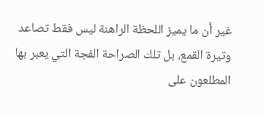غير أن ما يميز اللحظة الراهنة ليس فقط تصاعد وتيرة القمع، بل تلك الصراحة الفجة التي يعبر بها المطلعون على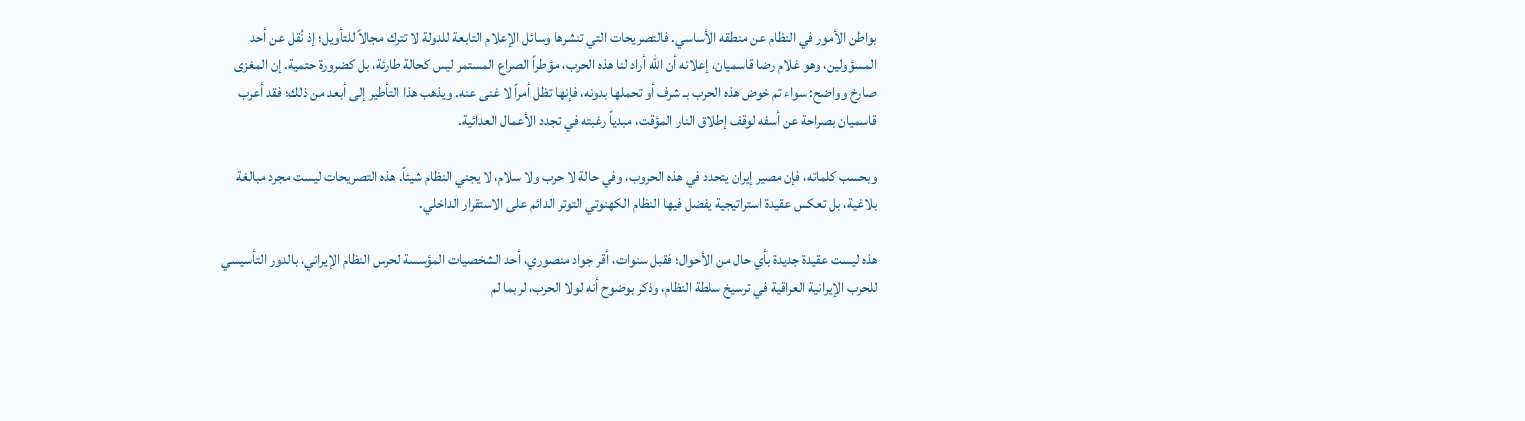بواطن الأمور في النظام عن منطقه الأساسي. فالتصريحات التي تنشرها وسائل الإعلام التابعة للدولة لا تترك مجالاً للتأويل؛ إذ نُقل عن أحد المسؤولين، وهو غلام رضا قاسمیان، إعلانه أن الله أراد لنا هذه الحرب، مؤطراً الصراع المستمر ليس كحالة طارئة، بل كضرورة حتمية. إن المغزى صارخ وواضح: سواء تم خوض هذه الحرب بـ شرف أو تحملها بدونه، فإنها تظل أمراً لا غنى عنه. ويذهب هذا التأطير إلى أبعد من ذلك؛ فقد أعرب قاسمیان بصراحة عن أسفه لوقف إطلاق النار المؤقت، مبدياً رغبته في تجدد الأعمال العدائية.

وبحسب كلماته، فإن مصير إيران يتحدد في هذه الحروب، وفي حالة لا حرب ولا سلام، لا يجني النظام شيئاً. هذه التصريحات ليست مجرد مبالغة بلاغية، بل تعكس عقيدة استراتيجية يفضل فيها النظام الكهنوتي التوتر الدائم على الاستقرار الداخلي.

هذه ليست عقيدة جديدة بأي حال من الأحوال؛ فقبل سنوات، أقر جواد منصوري، أحد الشخصيات المؤسسة لحرس النظام الإيراني، بالدور التأسيسي للحرب الإيرانية العراقية في ترسيخ سلطة النظام، وذكر بوضوح أنه لولا الحرب، لربما لم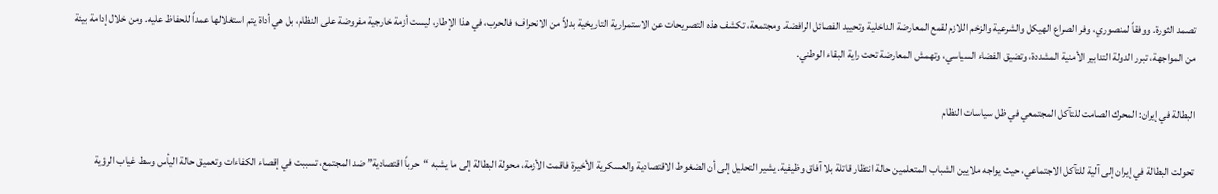تصمد الثورة. ووفقاً لمنصوري، وفر الصراع الهيكل والشرعية والزخم اللازم لقمع المعارضة الداخلية وتحييد الفصائل الرافضة. ومجتمعة، تكشف هذه التصريحات عن الاستمرارية التاريخية بدلاً من الانحراف؛ فالحرب، في هذا الإطار، ليست أزمة خارجية مفروضة على النظام، بل هي أداة يتم استغلالها عمداً للحفاظ عليه. ومن خلال إدامة بيئة من المواجهة، تبرر الدولة التدابير الأمنية المشددة، وتضيق الفضاء السياسي، وتهمش المعارضة تحت راية البقاء الوطني.

البطالة في إيران: المحرك الصامت للتآكل المجتمعي في ظل سياسات النظام

تحولت البطالة في إيران إلى آلية للتآكل الاجتماعي، حيث يواجه ملايين الشباب المتعلمين حالة انتظار قاتلة بلا آفاق وظيفية. يشير التحليل إلى أن الضغوط الاقتصادية والعسكرية الأخيرة فاقمت الأزمة، محولة البطالة إلى ما يشبه “حرباً اقتصادية” ضد المجتمع، تسببت في إقصاء الكفاءات وتعميق حالة اليأس وسط غياب الرؤية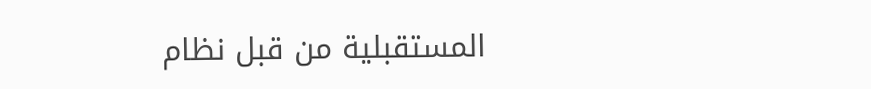المستقبلية من قبل نظام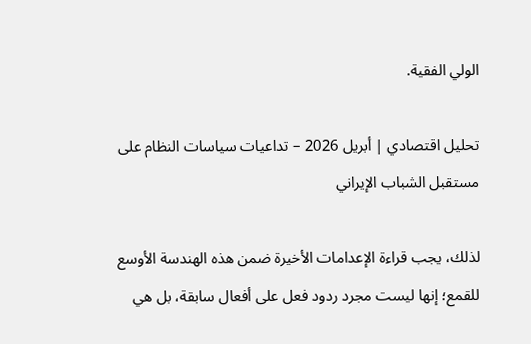الولي الفقية.

تحليل اقتصادي | أبريل 2026 – تداعيات سياسات النظام على مستقبل الشباب الإيراني

لذلك، يجب قراءة الإعدامات الأخيرة ضمن هذه الهندسة الأوسع للقمع؛ إنها ليست مجرد ردود فعل على أفعال سابقة، بل هي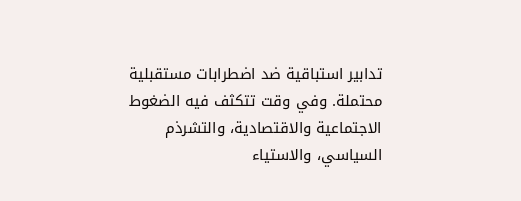تدابير استباقية ضد اضطرابات مستقبلية محتملة. وفي وقت تتكثف فيه الضغوط الاجتماعية والاقتصادية، والتشرذم السياسي، والاستياء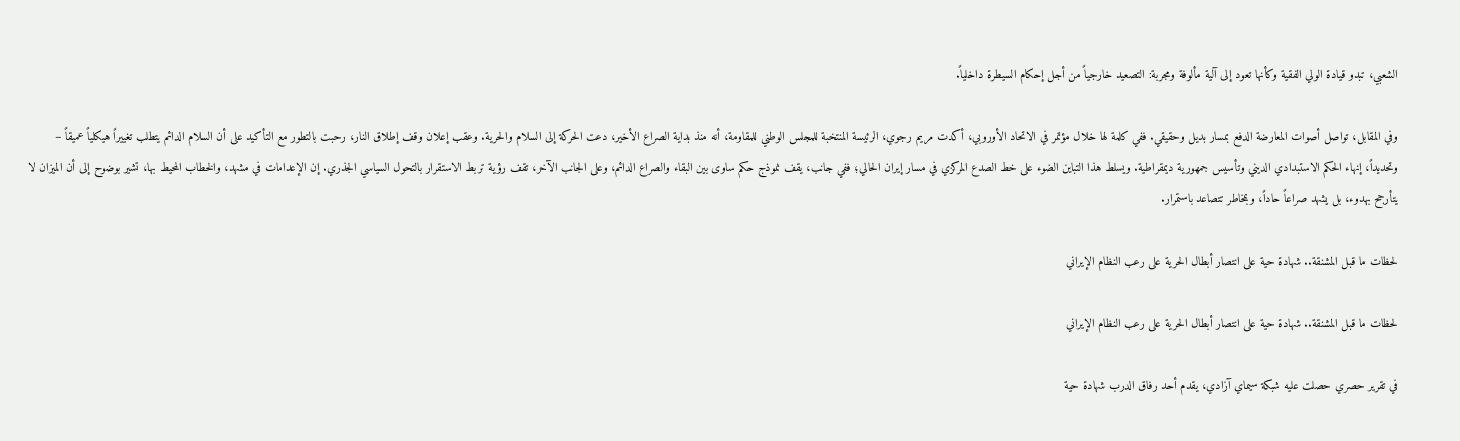الشعبي، تبدو قيادة الولي الفقیة وكأنها تعود إلى آلية مألوفة ومجربة: التصعيد خارجياً من أجل إحكام السيطرة داخلياً.

وفي المقابل، تواصل أصوات المعارضة الدفع بمسار بديل وحقيقي. ففي كلمة لها خلال مؤتمر في الاتحاد الأوروبي، أكدت مريم رجوي، الرئيسة المنتخبة للمجلس الوطني للمقاومة، أنه منذ بداية الصراع الأخير، دعت الحركة إلى السلام والحرية. وعقب إعلان وقف إطلاق النار، رحبت بالتطور مع التأكيد على أن السلام الدائم يتطلب تغييراً هيكلياً عميقاً – وتحديداً، إنهاء الحكم الاستبدادي الديني وتأسيس جمهورية ديمقراطية. ويسلط هذا التباين الضوء على خط الصدع المركزي في مسار إيران الحالي؛ ففي جانب، يقف نموذج حكم ساوى بين البقاء والصراع الدائم، وعلى الجانب الآخر، تقف رؤية تربط الاستقرار بالتحول السياسي الجذري. إن الإعدامات في مشهد، والخطاب المحيط بها، تشير بوضوح إلى أن الميزان لا يتأرجح بهدوء، بل يشهد صراعاً حاداً، وبمخاطر تتصاعد باستمرار.

لحظات ما قبل المشنقة.. شهادة حية على انتصار أبطال الحرية على رعب النظام الإيراني

لحظات ما قبل المشنقة.. شهادة حية على انتصار أبطال الحرية على رعب النظام الإيراني

في تقرير حصري حصلت عليه شبكة سيماي آزادي، يقدم أحد رفاق الدرب شهادة حية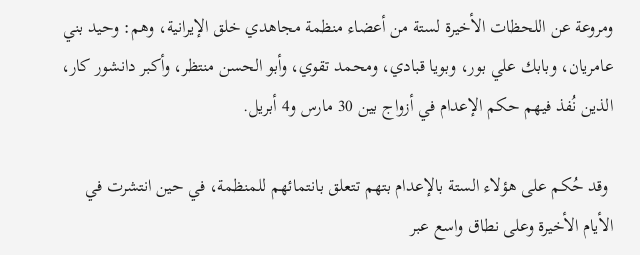ومروعة عن اللحظات الأخيرة لستة من أعضاء منظمة مجاهدي خلق الإيرانية، وهم: وحيد بني عامريان، وبابك علي بور، وبويا قبادي، ومحمد تقوي، وأبو الحسن منتظر، وأكبر دانشور كار، الذين نُفذ فيهم حكم الإعدام في أزواج بين 30 مارس و4 أبريل.

 وقد حُكم على هؤلاء الستة بالإعدام بتهم تتعلق بانتمائهم للمنظمة، في حين انتشرت في الأيام الأخيرة وعلى نطاق واسع عبر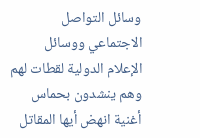وسائل التواصل الاجتماعي ووسائل الإعلام الدولية لقطات لهم وهم ينشدون بحماس أغنية انهض أيها المقاتل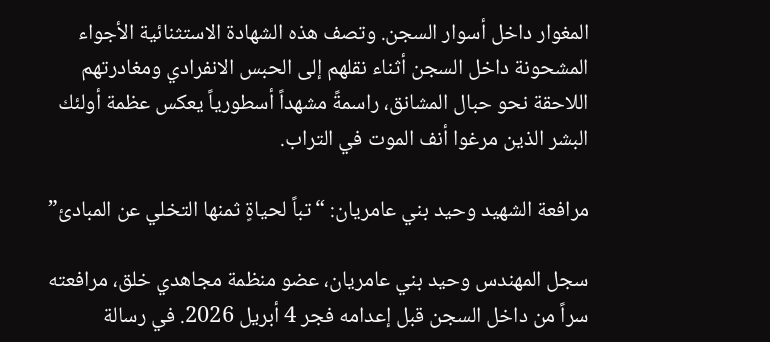المغوار داخل أسوار السجن. وتصف هذه الشهادة الاستثنائية الأجواء المشحونة داخل السجن أثناء نقلهم إلى الحبس الانفرادي ومغادرتهم اللاحقة نحو حبال المشانق، راسمةً مشهداً أسطورياً يعكس عظمة أولئك البشر الذين مرغوا أنف الموت في التراب.

مرافعة الشهيد وحيد بني عامريان: “تباً لحياةٍ ثمنها التخلي عن المبادئ”

سجل المهندس وحيد بني عامريان، عضو منظمة مجاهدي خلق، مرافعته سراً من داخل السجن قبل إعدامه فجر 4 أبريل 2026. في رسالة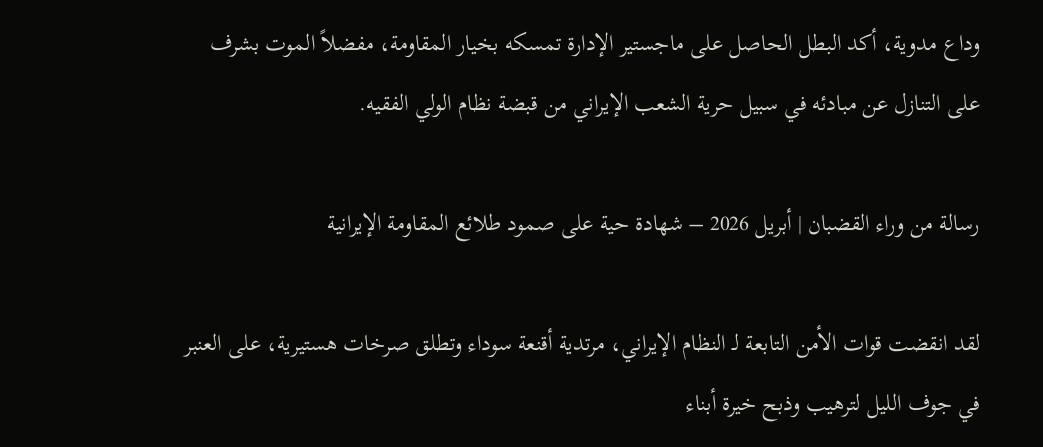وداع مدوية، أكد البطل الحاصل على ماجستير الإدارة تمسكه بخيار المقاومة، مفضلاً الموت بشرف على التنازل عن مبادئه في سبيل حرية الشعب الإيراني من قبضة نظام الولي الفقيه.

رسالة من وراء القضبان | أبريل 2026 – شهادة حية على صمود طلائع المقاومة الإيرانية

لقد انقضت قوات الأمن التابعة لـ النظام الإيراني، مرتدية أقنعة سوداء وتطلق صرخات هستيرية، على العنبر في جوف الليل لترهيب وذبح خيرة أبناء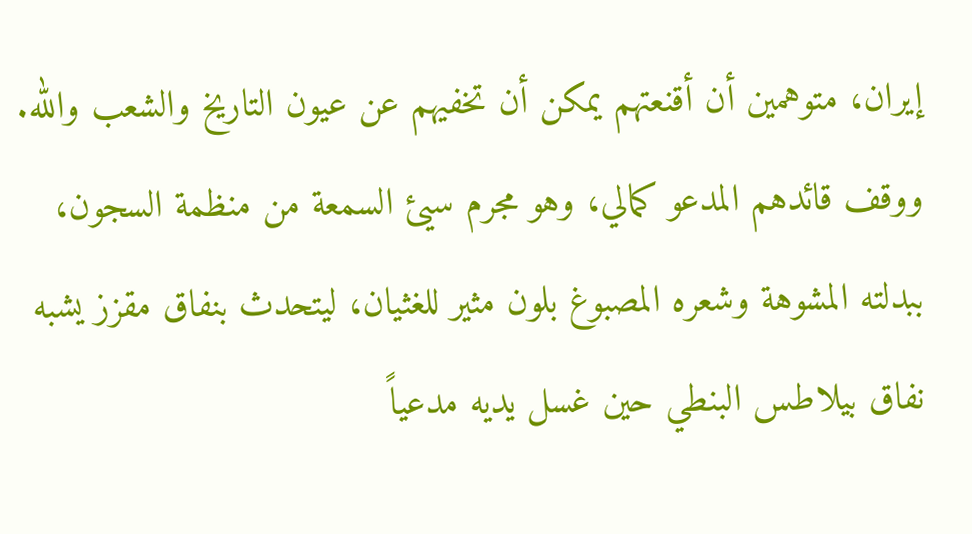إيران، متوهمين أن أقنعتهم يمكن أن تخفيهم عن عيون التاريخ والشعب والله. ووقف قائدهم المدعو كمالي، وهو مجرم سيئ السمعة من منظمة السجون، ببدلته المشوهة وشعره المصبوغ بلون مثير للغثيان، ليتحدث بنفاق مقزز يشبه نفاق بيلاطس البنطي حين غسل يديه مدعياً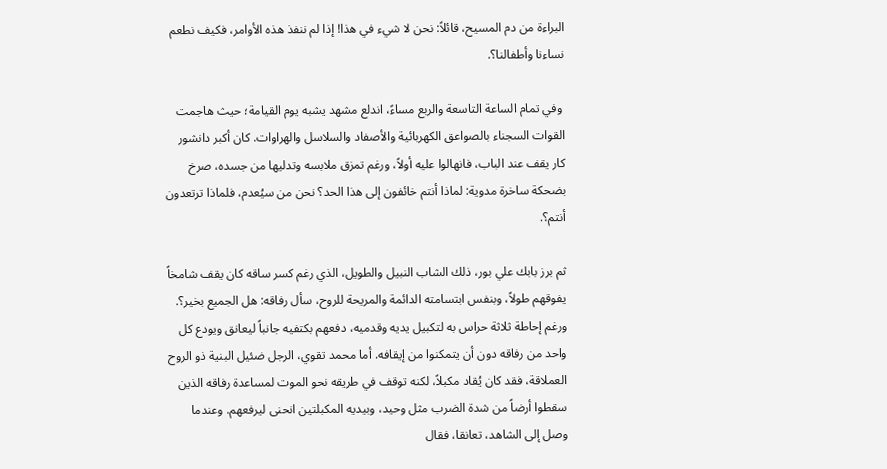البراءة من دم المسيح، قائلاً: نحن لا شيء في هذا! إذا لم ننفذ هذه الأوامر، فكيف نطعم نساءنا وأطفالنا؟.

 وفي تمام الساعة التاسعة والربع مساءً، اندلع مشهد يشبه يوم القيامة؛ حيث هاجمت القوات السجناء بالصواعق الكهربائية والأصفاد والسلاسل والهراوات. كان أكبر دانشور كار يقف عند الباب، فانهالوا عليه أولاً، ورغم تمزق ملابسه وتدليها من جسده، صرخ بضحكة ساخرة مدوية: لماذا أنتم خائفون إلى هذا الحد؟ نحن من سيُعدم، فلماذا ترتعدون أنتم؟.

ثم برز بابك علي بور، ذلك الشاب النبيل والطويل، الذي رغم كسر ساقه كان يقف شامخاً يفوقهم طولاً، وبنفس ابتسامته الدائمة والمريحة للروح، سأل رفاقه: هل الجميع بخير؟. ورغم إحاطة ثلاثة حراس به لتكبيل يديه وقدميه، دفعهم بكتفيه جانباً ليعانق ويودع كل واحد من رفاقه دون أن يتمكنوا من إيقافه. أما محمد تقوي، الرجل ضئيل البنية ذو الروح العملاقة، فقد كان يُقاد مكبلاً، لكنه توقف في طريقه نحو الموت لمساعدة رفاقه الذين سقطوا أرضاً من شدة الضرب مثل وحيد، وبيديه المكبلتين انحنى ليرفعهم. وعندما وصل إلى الشاهد، تعانقا، فقال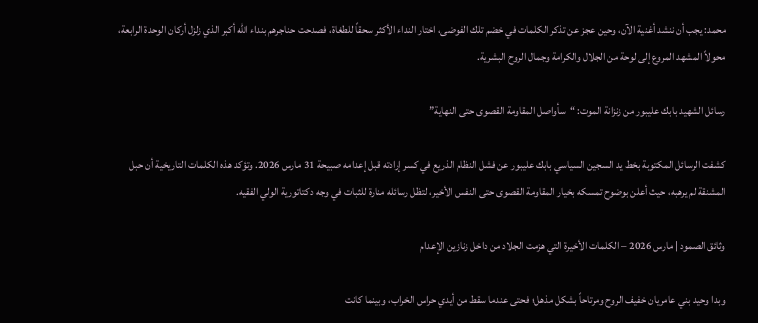محمد: يجب أن ننشد أغنية الآن، وحين عجز عن تذكر الكلمات في خضم تلك الفوضى، اختار النداء الأكثر سحقاً للطغاة، فصدحت حناجرهم بنداء الله أكبر الذي زلزل أركان الوحدة الرابعة، محولاً المشهد المروع إلى لوحة من الجلال والكرامة وجمال الروح البشرية.

رسائل الشهيد بابك عليبور من زنزانة الموت: “سأواصل المقاومة القصوى حتى النهاية”

كشفت الرسائل المكتوبة بخط يد السجين السياسي بابك عليبور عن فشل النظام الذريع في كسر إرادته قبل إعدامه صبيحة 31 مارس 2026. وتؤكد هذه الكلمات التاريخية أن حبل المشنقة لم يرهبه، حيث أعلن بوضوح تمسكه بخيار المقاومة القصوى حتى النفس الأخير، لتظل رسائله منارة للثبات في وجه دكتاتورية الولي الفقيه.

وثائق الصمود | مارس 2026 – الكلمات الأخيرة التي هزمت الجلاد من داخل زنازين الإعدام

وبدا وحيد بني عامريان خفيف الروح ومرتاحاً بشكل مذهل؛ فحتى عندما سقط من أيدي حراس الخراب، وبينما كانت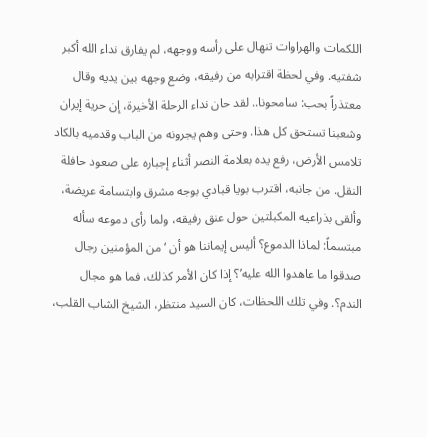اللكمات والهراوات تنهال على رأسه ووجهه، لم يفارق نداء الله أكبر شفتيه. وفي لحظة اقترابه من رفيقه، وضع وجهه بين يديه وقال معتذراً بحب: سامحونا.. لقد حان نداء الرحلة الأخيرة، إن حرية إيران وشعبنا تستحق كل هذا. وحتى وهم يجرونه من الباب وقدميه بالكاد تلامس الأرض، رفع يده بعلامة النصر أثناء إجباره على صعود حافلة النقل. من جانبه، اقترب بويا قبادي بوجه مشرق وابتسامة عريضة، وألقى بذراعيه المكبلتين حول عنق رفيقه، ولما رأى دموعه سأله مبتسماً: لماذا الدموع؟ أليس إيماننا هو أن ‘من المؤمنين رجال صدقوا ما عاهدوا الله عليه’؟ إذا كان الأمر كذلك، فما هو مجال الندم؟. وفي تلك اللحظات، كان السيد منتظر، الشيخ الشاب القلب،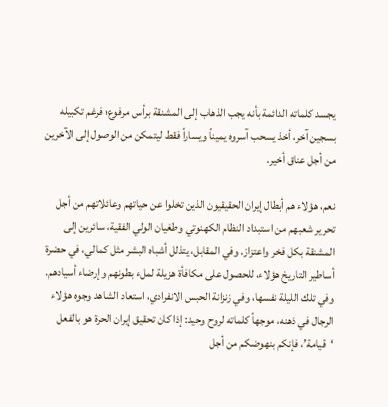يجسد كلماته الدائمة بأنه يجب الذهاب إلى المشنقة برأس مرفوع؛ فرغم تكبيله بسجين آخر، أخذ يسحب آسروه يميناً ويساراً فقط ليتمكن من الوصول إلى الآخرين من أجل عناق أخير.

نعم، هؤلاء هم أبطال إيران الحقيقيون الذين تخلوا عن حياتهم وعائلاتهم من أجل تحرير شعبهم من استبداد النظام الكهنوتي وطغيان الولي الفقیة، سائرين إلى المشنقة بكل فخر واعتزاز. وفي المقابل، يتذلل أشباه البشر مثل كمالي، في حضرة أساطير التاريخ هؤلاء، للحصول على مكافأة هزيلة لملء بطونهم وإرضاء أسيادهم. وفي تلك الليلة نفسها، وفي زنزانة الحبس الانفرادي، استعاد الشاهد وجوه هؤلاء الرجال في ذهنه، موجهاً كلماته لروح وحيد: إذا كان تحقيق إيران الحرة هو بالفعل ‘قيامة’، فإنكم بنهوضكم من أجل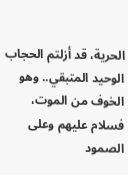الحرية، قد أزلتم الحجاب الوحيد المتبقي.. وهو الخوف من الموت، فسلام عليهم وعلى الصمود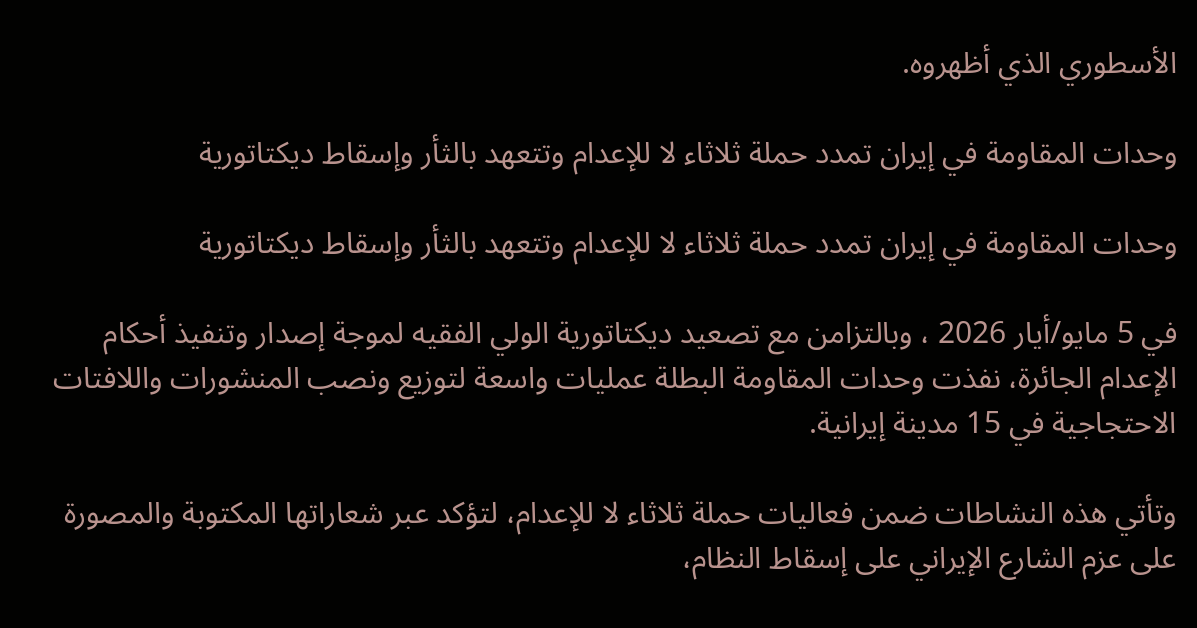الأسطوري الذي أظهروه.

وحدات المقاومة في إيران تمدد حملة ثلاثاء لا للإعدام وتتعهد بالثأر وإسقاط ديكتاتورية

وحدات المقاومة في إيران تمدد حملة ثلاثاء لا للإعدام وتتعهد بالثأر وإسقاط ديكتاتورية

في 5 مايو/أيار 2026 ، وبالتزامن مع تصعيد ديكتاتورية الولي الفقيه لموجة إصدار وتنفيذ أحكام الإعدام الجائرة، نفذت وحدات المقاومة البطلة عمليات واسعة لتوزيع ونصب المنشورات واللافتات الاحتجاجية في 15 مدينة إيرانية.

وتأتي هذه النشاطات ضمن فعاليات حملة ثلاثاء لا للإعدام، لتؤكد عبر شعاراتها المكتوبة والمصورة على عزم الشارع الإيراني على إسقاط النظام،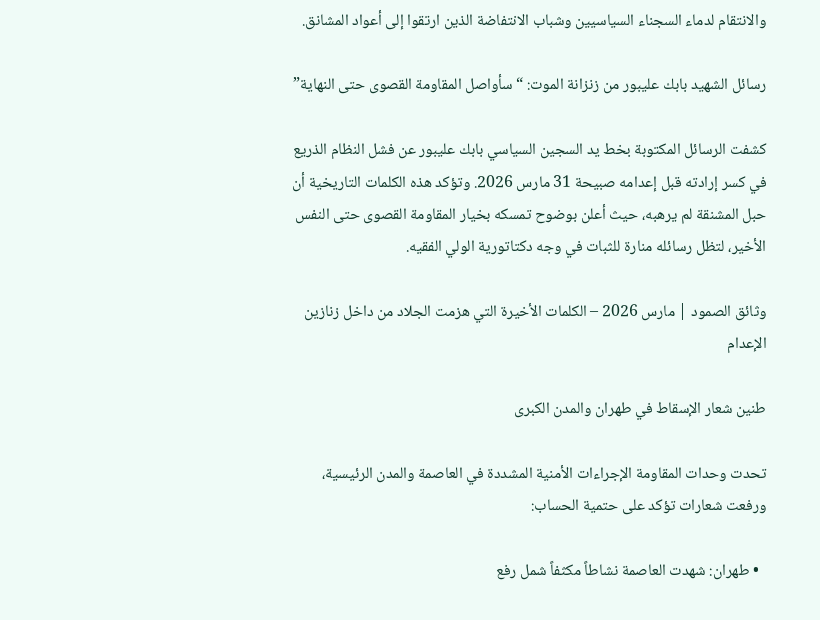والانتقام لدماء السجناء السياسيين وشباب الانتفاضة الذين ارتقوا إلى أعواد المشانق.

رسائل الشهيد بابك عليبور من زنزانة الموت: “سأواصل المقاومة القصوى حتى النهاية”

كشفت الرسائل المكتوبة بخط يد السجين السياسي بابك عليبور عن فشل النظام الذريع في كسر إرادته قبل إعدامه صبيحة 31 مارس 2026. وتؤكد هذه الكلمات التاريخية أن حبل المشنقة لم يرهبه، حيث أعلن بوضوح تمسكه بخيار المقاومة القصوى حتى النفس الأخير، لتظل رسائله منارة للثبات في وجه دكتاتورية الولي الفقيه.

وثائق الصمود | مارس 2026 – الكلمات الأخيرة التي هزمت الجلاد من داخل زنازين الإعدام

طنين شعار الإسقاط في طهران والمدن الكبرى

تحدت وحدات المقاومة الإجراءات الأمنية المشددة في العاصمة والمدن الرئيسية، ورفعت شعارات تؤكد على حتمية الحساب:

  • طهران: شهدت العاصمة نشاطاً مكثفاً شمل رفع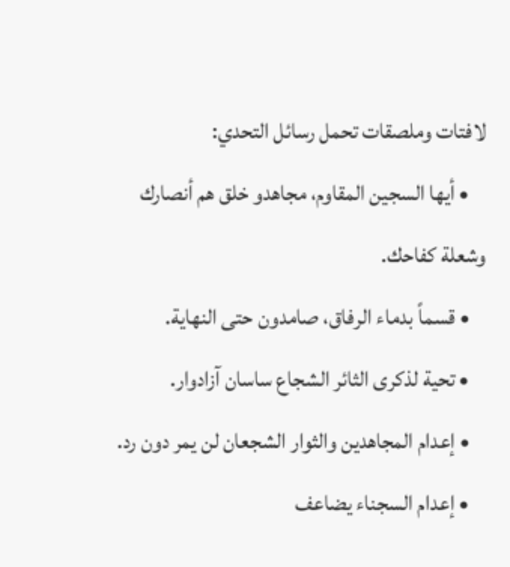لافتات وملصقات تحمل رسائل التحدي:
    • أيها السجين المقاوم، مجاهدو خلق هم أنصارك وشعلة كفاحك.
    • قسماً بدماء الرفاق، صامدون حتى النهاية.
    • تحية لذكرى الثائر الشجاع ساسان آزادوار.
    • إعدام المجاهدين والثوار الشجعان لن يمر دون رد.
    • إعدام السجناء يضاعف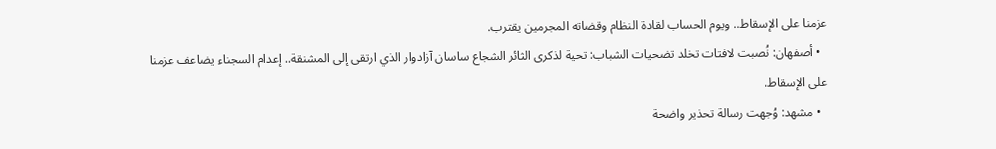عزمنا على الإسقاط.. ويوم الحساب لقادة النظام وقضاته المجرمين يقترب.
  • أصفهان: نُصبت لافتات تخلد تضحيات الشباب: تحية لذكرى الثائر الشجاع ساسان آزادوار الذي ارتقى إلى المشنقة.. إعدام السجناء يضاعف عزمنا على الإسقاط.
  • مشهد: وُجهت رسالة تحذير واضحة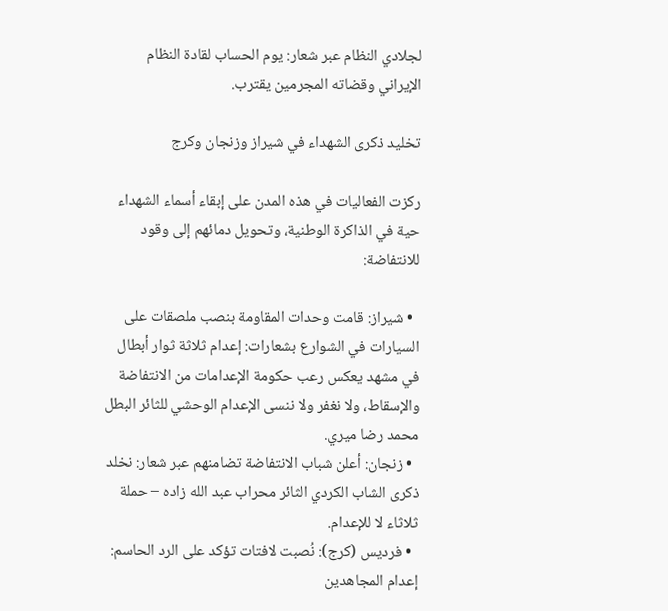لجلادي النظام عبر شعار: يوم الحساب لقادة النظام الإيراني وقضاته المجرمين يقترب.

تخليد ذكرى الشهداء في شيراز وزنجان وكرج

ركزت الفعاليات في هذه المدن على إبقاء أسماء الشهداء حية في الذاكرة الوطنية، وتحويل دمائهم إلى وقود للانتفاضة:

  • شيراز: قامت وحدات المقاومة بنصب ملصقات على السيارات في الشوارع بشعارات: إعدام ثلاثة ثوار أبطال في مشهد يعكس رعب حكومة الإعدامات من الانتفاضة والإسقاط، ولا نغفر ولا ننسى الإعدام الوحشي للثائر البطل محمد رضا ميري.
  • زنجان: أعلن شباب الانتفاضة تضامنهم عبر شعار: نخلد ذكرى الشاب الكردي الثائر محراب عبد الله زاده – حملة ثلاثاء لا للإعدام.
  • فرديس (كرج): نُصبت لافتات تؤكد على الرد الحاسم: إعدام المجاهدين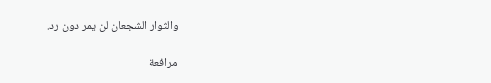والثوار الشجعان لن يمر دون رد.

مرافعة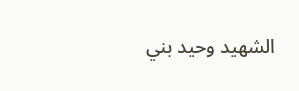الشهيد وحيد بني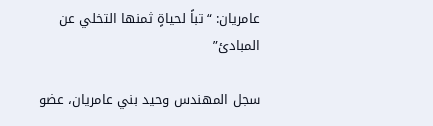عامريان: “تباً لحياةٍ ثمنها التخلي عن المبادئ”

سجل المهندس وحيد بني عامريان، عضو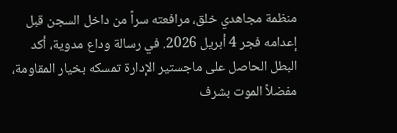منظمة مجاهدي خلق، مرافعته سراً من داخل السجن قبل إعدامه فجر 4 أبريل 2026. في رسالة وداع مدوية، أكد البطل الحاصل على ماجستير الإدارة تمسكه بخيار المقاومة، مفضلاً الموت بشرف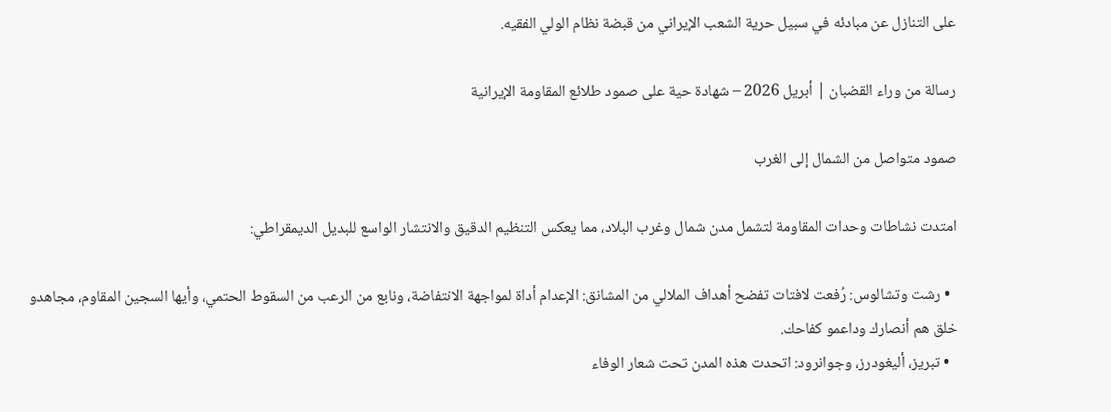على التنازل عن مبادئه في سبيل حرية الشعب الإيراني من قبضة نظام الولي الفقيه.

رسالة من وراء القضبان | أبريل 2026 – شهادة حية على صمود طلائع المقاومة الإيرانية

صمود متواصل من الشمال إلى الغرب

امتدت نشاطات وحدات المقاومة لتشمل مدن شمال وغرب البلاد، مما يعكس التنظيم الدقيق والانتشار الواسع للبديل الديمقراطي:

  • رشت وتشالوس: رُفعت لافتات تفضح أهداف الملالي من المشانق: الإعدام أداة لمواجهة الانتفاضة، ونابع من الرعب من السقوط الحتمي، وأيها السجين المقاوم، مجاهدو خلق هم أنصارك وداعمو كفاحك.
  • تبريز، أليغودرز، وجوانرود: اتحدت هذه المدن تحت شعار الوفاء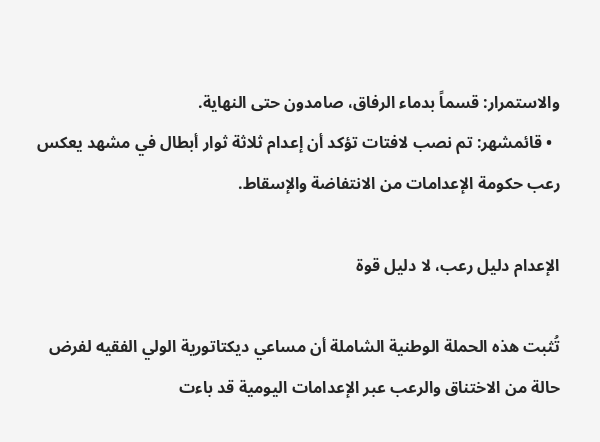والاستمرار: قسماً بدماء الرفاق، صامدون حتى النهاية.
  • قائمشهر: تم نصب لافتات تؤكد أن إعدام ثلاثة ثوار أبطال في مشهد يعكس رعب حكومة الإعدامات من الانتفاضة والإسقاط.

الإعدام دليل رعب، لا دليل قوة

تُثبت هذه الحملة الوطنية الشاملة أن مساعي ديكتاتورية الولي الفقيه لفرض حالة من الاختناق والرعب عبر الإعدامات اليومية قد باءت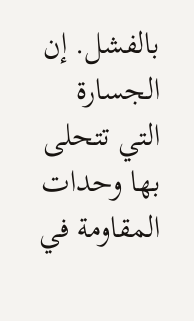بالفشل. إن الجسارة التي تتحلى بها وحدات المقاومة في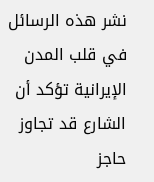نشر هذه الرسائل في قلب المدن الإيرانية تؤكد أن الشارع قد تجاوز حاجز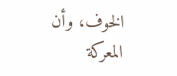الخوف، وأن المعركة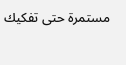مستمرة حتى تفكيك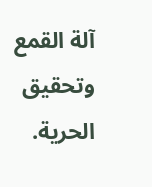آلة القمع وتحقيق الحرية.